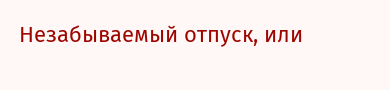Незабываемый отпуск, или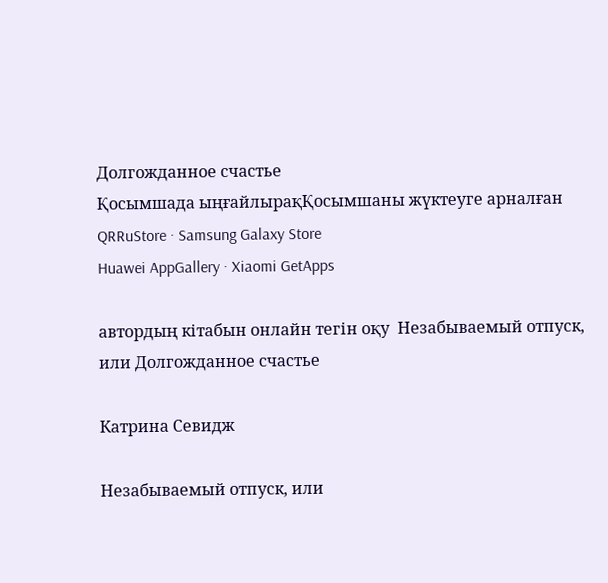Долгожданное счастье
Қосымшада ыңғайлырақҚосымшаны жүктеуге арналған QRRuStore · Samsung Galaxy Store
Huawei AppGallery · Xiaomi GetApps

автордың кітабын онлайн тегін оқу  Незабываемый отпуск, или Долгожданное счастье

Катрина Севидж

Незабываемый отпуск, или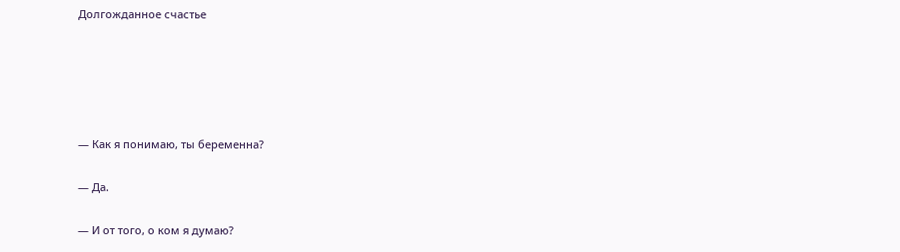Долгожданное счастье





— Как я понимаю, ты беременна?

— Да.

— И от того, о ком я думаю?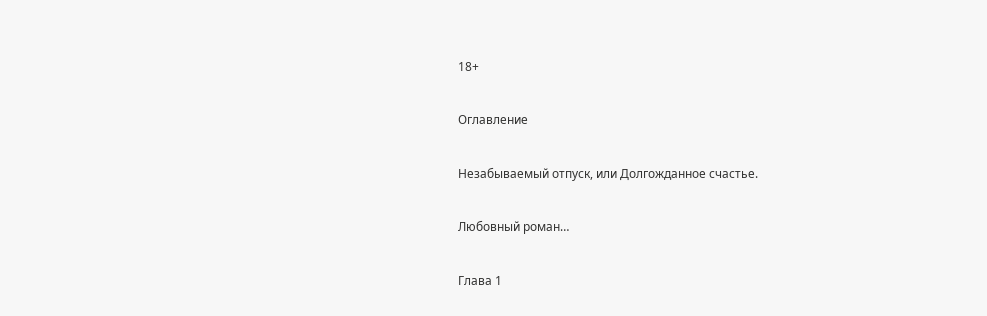18+

Оглавление

Незабываемый отпуск, или Долгожданное счастье.

Любовный роман…

Глава 1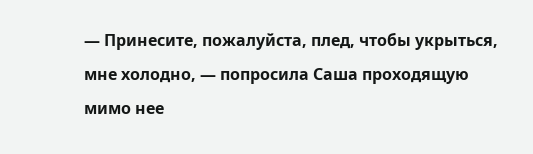— Принесите, пожалуйста, плед, чтобы укрыться, мне холодно, — попросила Саша проходящую мимо нее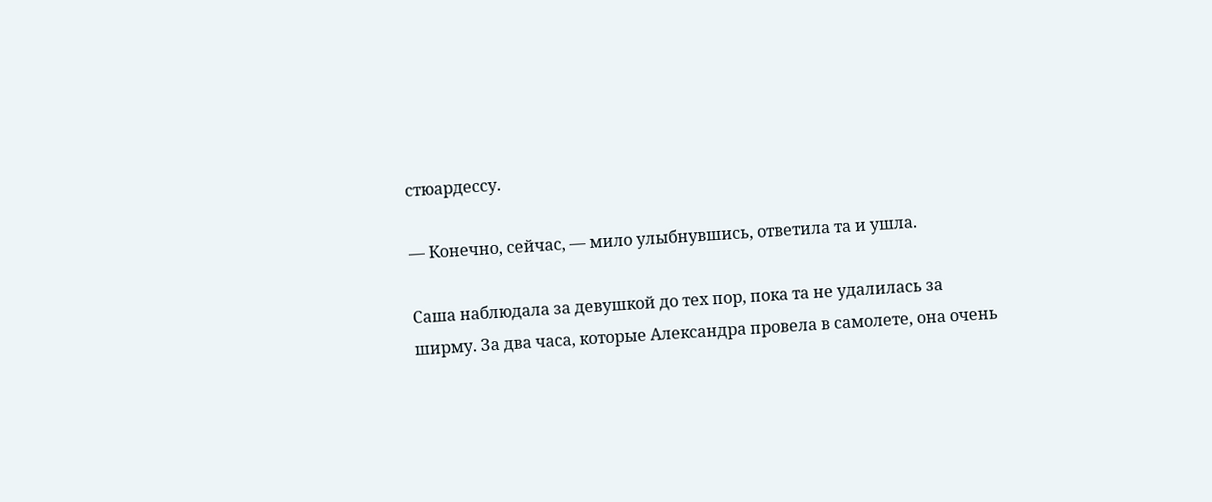стюардессу.

— Конечно, сейчас, — мило улыбнувшись, ответила та и ушла.

Саша наблюдала за девушкой до тех пор, пока та не удалилась за ширму. За два часа, которые Александра провела в самолете, она очень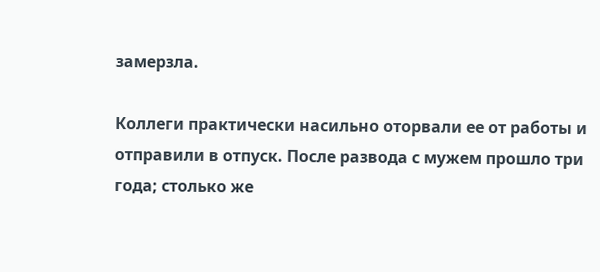замерзла.

Коллеги практически насильно оторвали ее от работы и отправили в отпуск. После развода с мужем прошло три года; столько же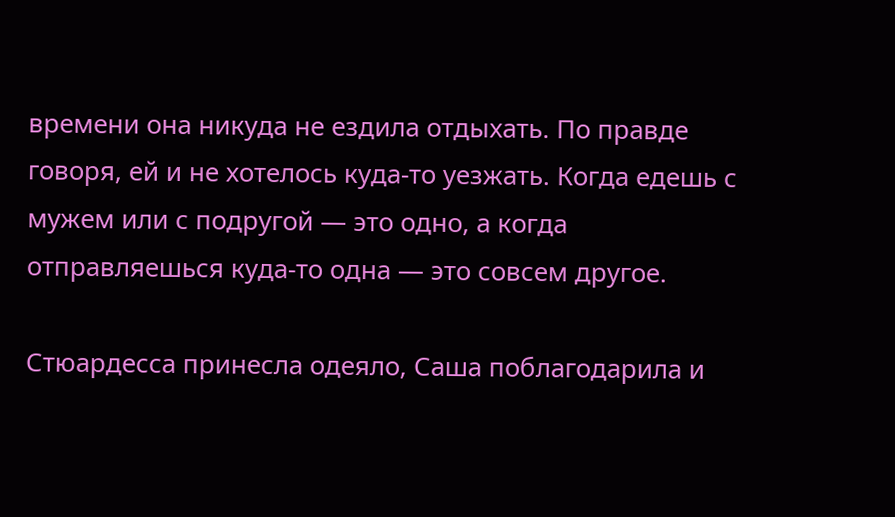времени она никуда не ездила отдыхать. По правде говоря, ей и не хотелось куда-то уезжать. Когда едешь с мужем или с подругой — это одно, а когда отправляешься куда-то одна — это совсем другое.

Стюардесса принесла одеяло, Саша поблагодарила и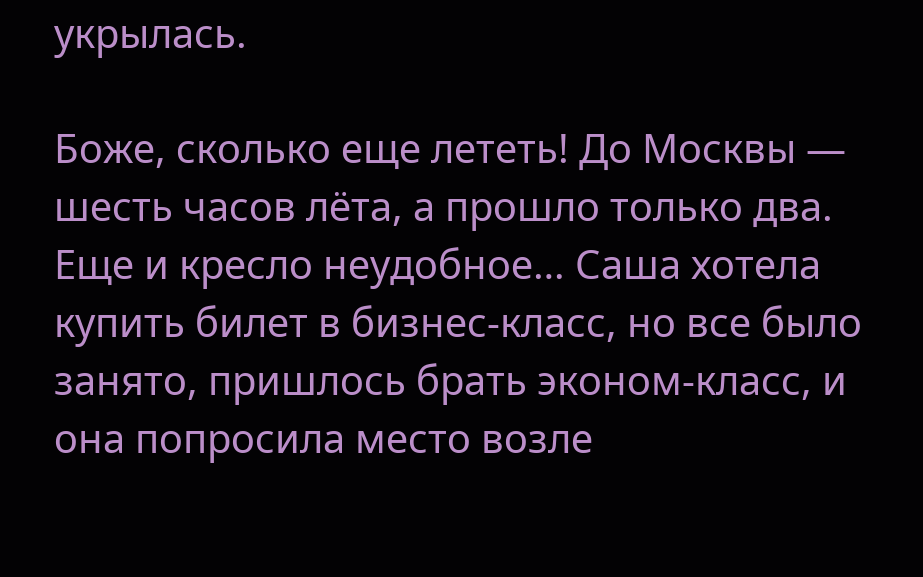укрылась.

Боже, сколько еще лететь! До Москвы — шесть часов лёта, а прошло только два. Еще и кресло неудобное… Саша хотела купить билет в бизнес-класс, но все было занято, пришлось брать эконом-класс, и она попросила место возле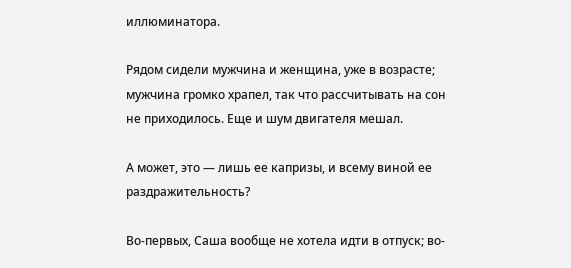иллюминатора.

Рядом сидели мужчина и женщина, уже в возрасте; мужчина громко храпел, так что рассчитывать на сон не приходилось. Еще и шум двигателя мешал.

А может, это — лишь ее капризы, и всему виной ее раздражительность?

Во-первых, Саша вообще не хотела идти в отпуск; во-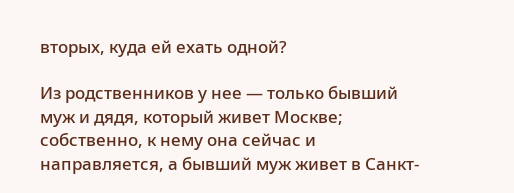вторых, куда ей ехать одной?

Из родственников у нее — только бывший муж и дядя, который живет Москве; собственно, к нему она сейчас и направляется, а бывший муж живет в Санкт-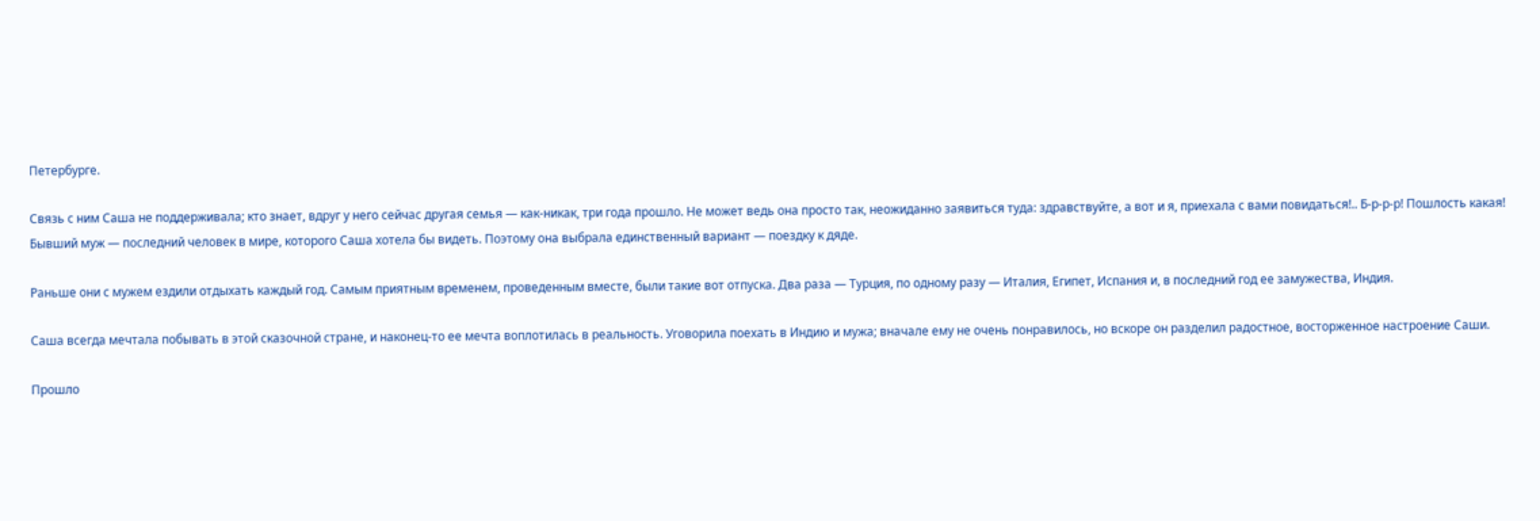Петербурге.

Связь с ним Саша не поддерживала; кто знает, вдруг у него сейчас другая семья — как-никак, три года прошло. Не может ведь она просто так, неожиданно заявиться туда: здравствуйте, а вот и я, приехала с вами повидаться!.. Б-р-р-р! Пошлость какая! Бывший муж — последний человек в мире, которого Саша хотела бы видеть. Поэтому она выбрала единственный вариант — поездку к дяде.

Раньше они с мужем ездили отдыхать каждый год. Самым приятным временем, проведенным вместе, были такие вот отпуска. Два раза — Турция, по одному разу — Италия, Египет, Испания и, в последний год ее замужества, Индия.

Саша всегда мечтала побывать в этой сказочной стране, и наконец-то ее мечта воплотилась в реальность. Уговорила поехать в Индию и мужа; вначале ему не очень понравилось, но вскоре он разделил радостное, восторженное настроение Саши.

Прошло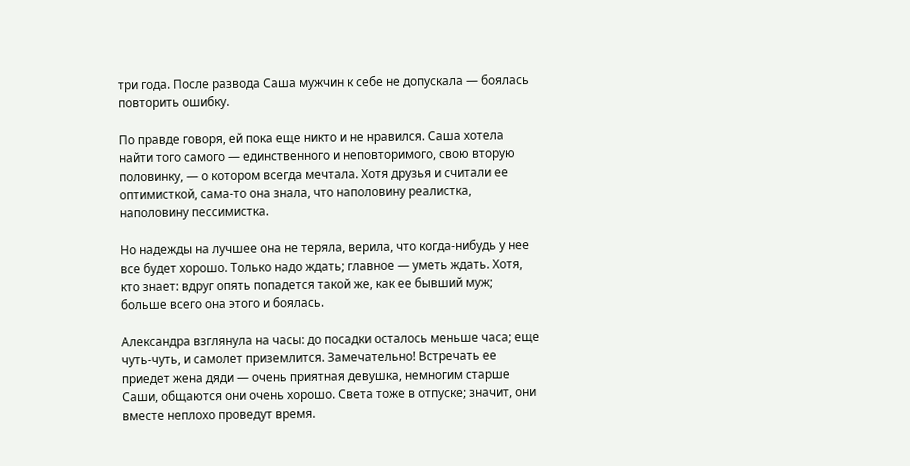три года. После развода Саша мужчин к себе не допускала — боялась повторить ошибку.

По правде говоря, ей пока еще никто и не нравился. Саша хотела найти того самого — единственного и неповторимого, свою вторую половинку, — о котором всегда мечтала. Хотя друзья и считали ее оптимисткой, сама-то она знала, что наполовину реалистка, наполовину пессимистка.

Но надежды на лучшее она не теряла, верила, что когда-нибудь у нее все будет хорошо. Только надо ждать; главное — уметь ждать. Хотя, кто знает: вдруг опять попадется такой же, как ее бывший муж; больше всего она этого и боялась.

Александра взглянула на часы: до посадки осталось меньше часа; еще чуть-чуть, и самолет приземлится. Замечательно! Встречать ее приедет жена дяди — очень приятная девушка, немногим старше Саши, общаются они очень хорошо. Света тоже в отпуске; значит, они вместе неплохо проведут время.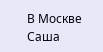В Москве Саша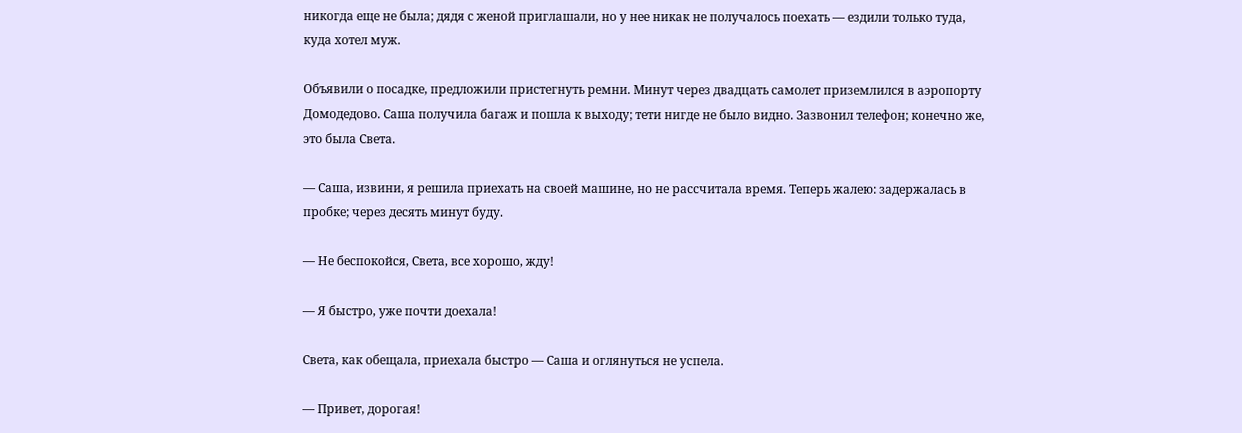никогда еще не была; дядя с женой приглашали, но у нее никак не получалось поехать — ездили только туда, куда хотел муж.

Объявили о посадке, предложили пристегнуть ремни. Минут через двадцать самолет приземлился в аэропорту Домодедово. Саша получила багаж и пошла к выходу; тети нигде не было видно. Зазвонил телефон; конечно же, это была Света.

— Саша, извини, я решила приехать на своей машине, но не рассчитала время. Теперь жалею: задержалась в пробке; через десять минут буду.

— Не беспокойся, Света, все хорошо, жду!

— Я быстро, уже почти доехала!

Света, как обещала, приехала быстро — Саша и оглянуться не успела.

— Привет, дорогая!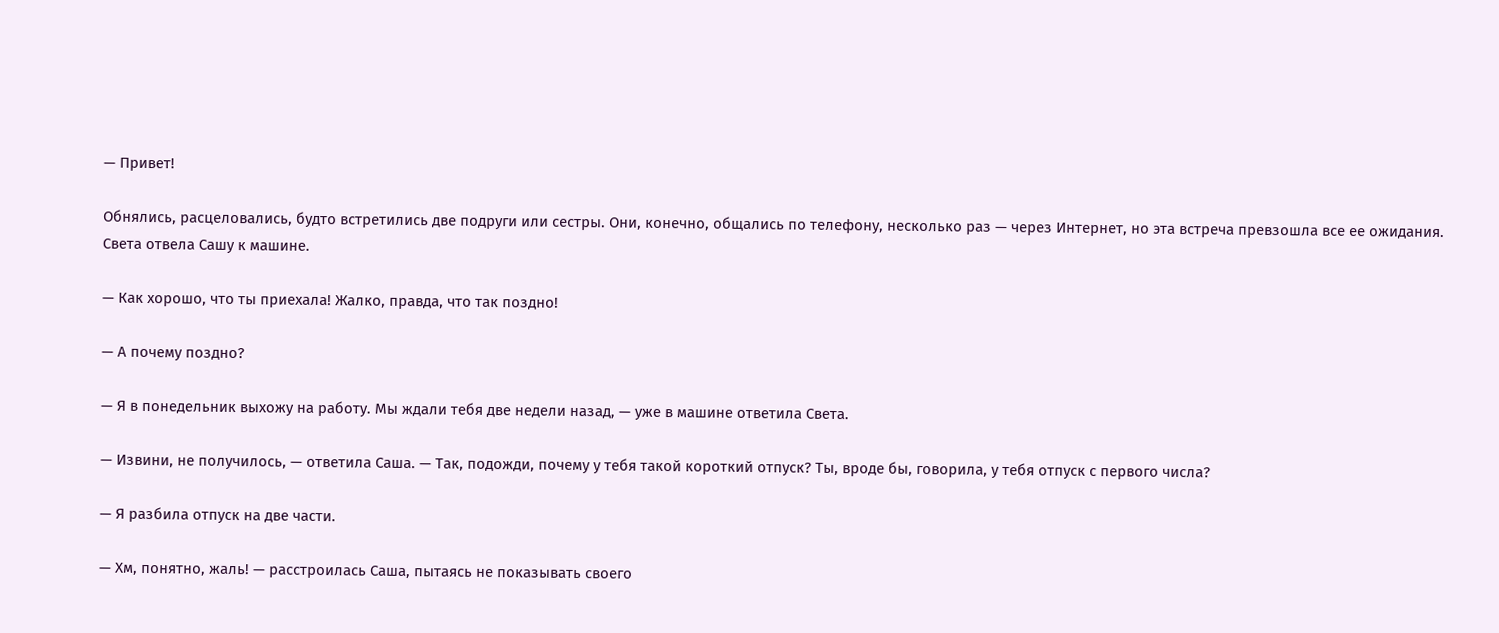— Привет!

Обнялись, расцеловались, будто встретились две подруги или сестры. Они, конечно, общались по телефону, несколько раз — через Интернет, но эта встреча превзошла все ее ожидания. Света отвела Сашу к машине.

— Как хорошо, что ты приехала! Жалко, правда, что так поздно!

— А почему поздно?

— Я в понедельник выхожу на работу. Мы ждали тебя две недели назад, — уже в машине ответила Света.

— Извини, не получилось, — ответила Саша. — Так, подожди, почему у тебя такой короткий отпуск? Ты, вроде бы, говорила, у тебя отпуск с первого числа?

— Я разбила отпуск на две части.

— Хм, понятно, жаль! — расстроилась Саша, пытаясь не показывать своего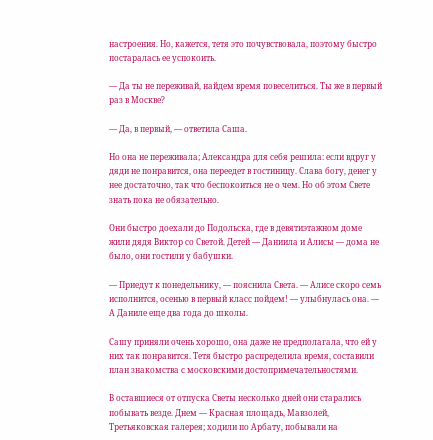настроения. Но, кажется, тетя это почувствовала, поэтому быстро постаралась ее успокоить.

— Да ты не переживай, найдем время повеселиться. Ты же в первый раз в Москве?

— Да, в первый, — ответила Саша.

Но она не переживала; Александра для себя решила: если вдруг у дяди не понравится, она переедет в гостиницу. Слава богу, денег у нее достаточно, так что беспокоиться не о чем. Но об этом Свете знать пока не обязательно.

Они быстро доехали до Подольска, где в девятиэтажном доме жили дядя Виктор со Светой. Детей — Даниила и Алисы — дома не было, они гостили у бабушки.

— Приедут к понедельнику, — пояснила Света. — Алисе скоро семь исполнится, осенью в первый класс пойдем! — улыбнулась она. — А Даниле еще два года до школы.

Сашу приняли очень хорошо, она даже не предполагала, что ей у них так понравится. Тетя быстро распределила время, составили план знакомства с московскими достопримечательностями.

В оставшиеся от отпуска Светы несколько дней они старались побывать везде. Днем — Красная площадь, Мавзолей, Третьяковская галерея; ходили по Арбату, побывали на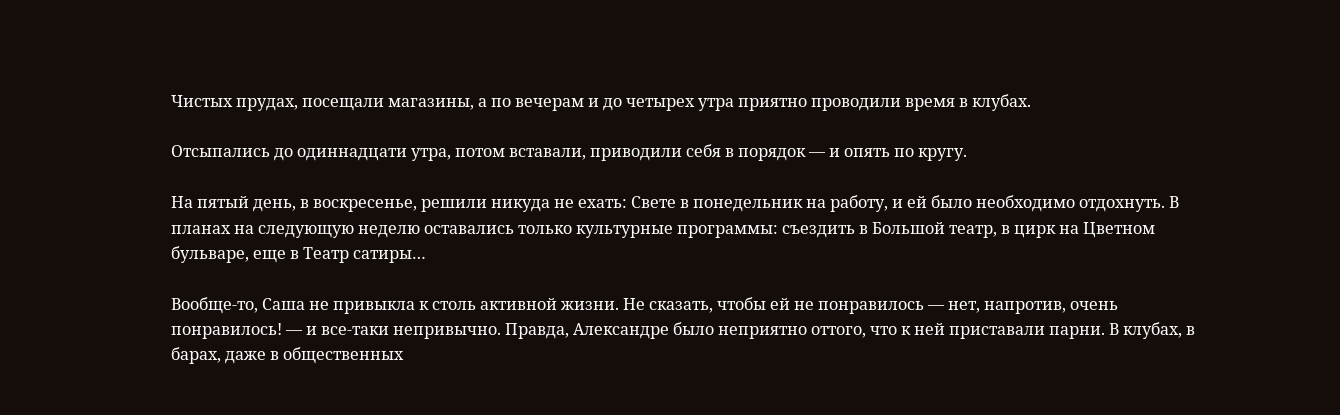Чистых прудах, посещали магазины, а по вечерам и до четырех утра приятно проводили время в клубах.

Отсыпались до одиннадцати утра, потом вставали, приводили себя в порядок — и опять по кругу.

На пятый день, в воскресенье, решили никуда не ехать: Свете в понедельник на работу, и ей было необходимо отдохнуть. В планах на следующую неделю оставались только культурные программы: съездить в Большой театр, в цирк на Цветном бульваре, еще в Театр сатиры…

Вообще-то, Саша не привыкла к столь активной жизни. Не сказать, чтобы ей не понравилось — нет, напротив, очень понравилось! — и все-таки непривычно. Правда, Александре было неприятно оттого, что к ней приставали парни. В клубах, в барах, даже в общественных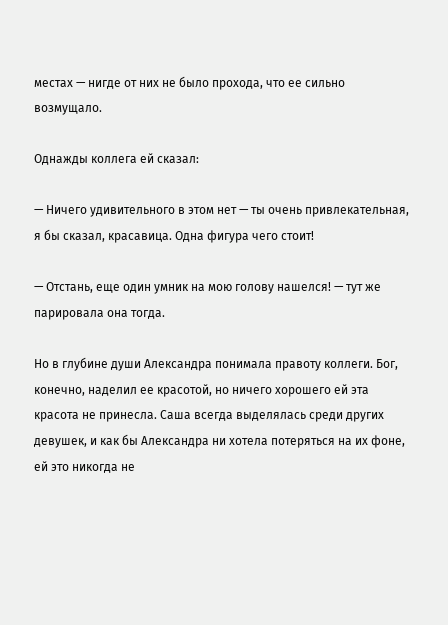местах — нигде от них не было прохода, что ее сильно возмущало.

Однажды коллега ей сказал:

— Ничего удивительного в этом нет — ты очень привлекательная, я бы сказал, красавица. Одна фигура чего стоит!

— Отстань, еще один умник на мою голову нашелся! — тут же парировала она тогда.

Но в глубине души Александра понимала правоту коллеги. Бог, конечно, наделил ее красотой, но ничего хорошего ей эта красота не принесла. Саша всегда выделялась среди других девушек, и как бы Александра ни хотела потеряться на их фоне, ей это никогда не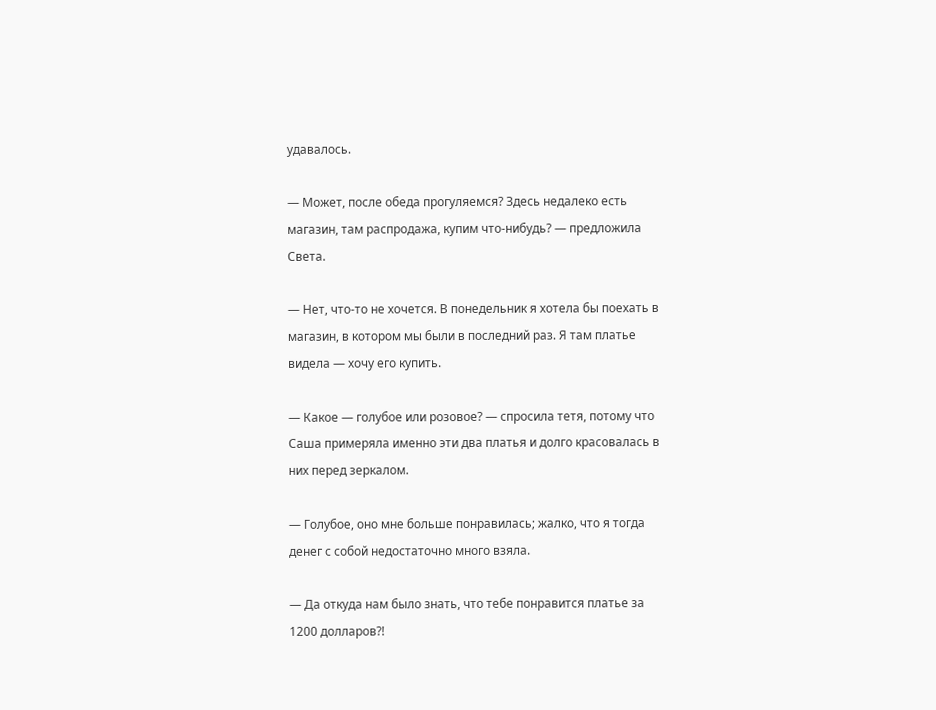удавалось.

— Может, после обеда прогуляемся? Здесь недалеко есть магазин, там распродажа, купим что-нибудь? — предложила Света.

— Нет, что-то не хочется. В понедельник я хотела бы поехать в магазин, в котором мы были в последний раз. Я там платье видела — хочу его купить.

— Какое — голубое или розовое? — спросила тетя, потому что Саша примеряла именно эти два платья и долго красовалась в них перед зеркалом.

— Голубое, оно мне больше понравилась; жалко, что я тогда денег с собой недостаточно много взяла.

— Да откуда нам было знать, что тебе понравится платье за 1200 долларов?!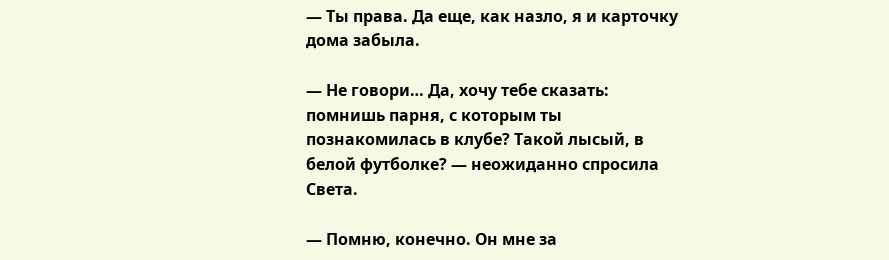— Ты права. Да еще, как назло, я и карточку дома забыла.

— Не говори… Да, хочу тебе сказать: помнишь парня, с которым ты познакомилась в клубе? Такой лысый, в белой футболке? — неожиданно спросила Света.

— Помню, конечно. Он мне за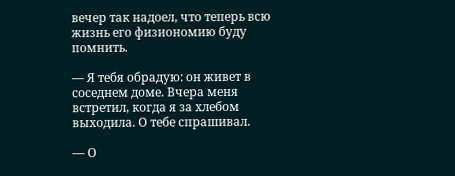вечер так надоел, что теперь всю жизнь его физиономию буду помнить.

— Я тебя обрадую: он живет в соседнем доме. Вчера меня встретил, когда я за хлебом выходила. О тебе спрашивал.

— О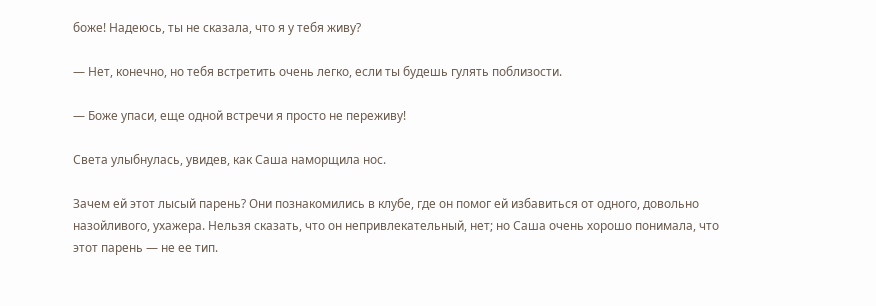боже! Надеюсь, ты не сказала, что я у тебя живу?

— Нет, конечно, но тебя встретить очень легко, если ты будешь гулять поблизости.

— Боже упаси, еще одной встречи я просто не переживу!

Света улыбнулась, увидев, как Саша наморщила нос.

Зачем ей этот лысый парень? Они познакомились в клубе, где он помог ей избавиться от одного, довольно назойливого, ухажера. Нельзя сказать, что он непривлекательный, нет; но Саша очень хорошо понимала, что этот парень — не ее тип.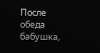После обеда бабушка,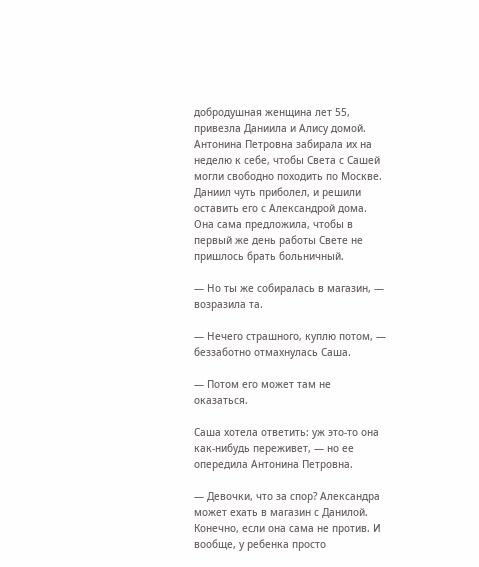добродушная женщина лет 55, привезла Даниила и Алису домой. Антонина Петровна забирала их на неделю к себе, чтобы Света с Сашей могли свободно походить по Москве. Даниил чуть приболел, и решили оставить его с Александрой дома. Она сама предложила, чтобы в первый же день работы Свете не пришлось брать больничный.

— Но ты же собиралась в магазин, — возразила та.

— Нечего страшного, куплю потом, — беззаботно отмахнулась Саша.

— Потом его может там не оказаться.

Саша хотела ответить: уж это-то она как-нибудь переживет, — но ее опередила Антонина Петровна.

— Девочки, что за спор? Александра может ехать в магазин с Данилой. Конечно, если она сама не против. И вообще, у ребенка просто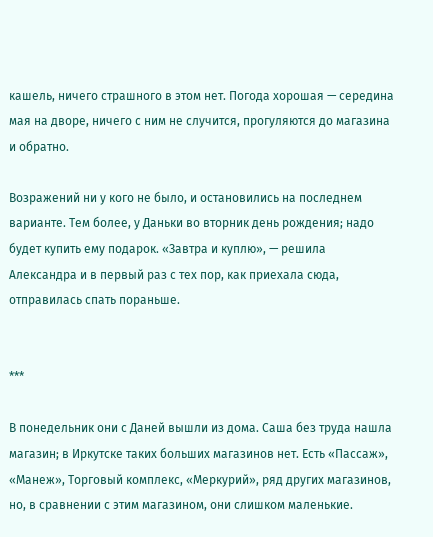кашель, ничего страшного в этом нет. Погода хорошая — середина мая на дворе, ничего с ним не случится, прогуляются до магазина и обратно.

Возражений ни у кого не было, и остановились на последнем варианте. Тем более, у Даньки во вторник день рождения; надо будет купить ему подарок. «Завтра и куплю», — решила Александра и в первый раз с тех пор, как приехала сюда, отправилась спать пораньше.


***

В понедельник они с Даней вышли из дома. Саша без труда нашла магазин; в Иркутске таких больших магазинов нет. Есть «Пассаж», «Манеж», Торговый комплекс, «Меркурий», ряд других магазинов, но, в сравнении с этим магазином, они слишком маленькие.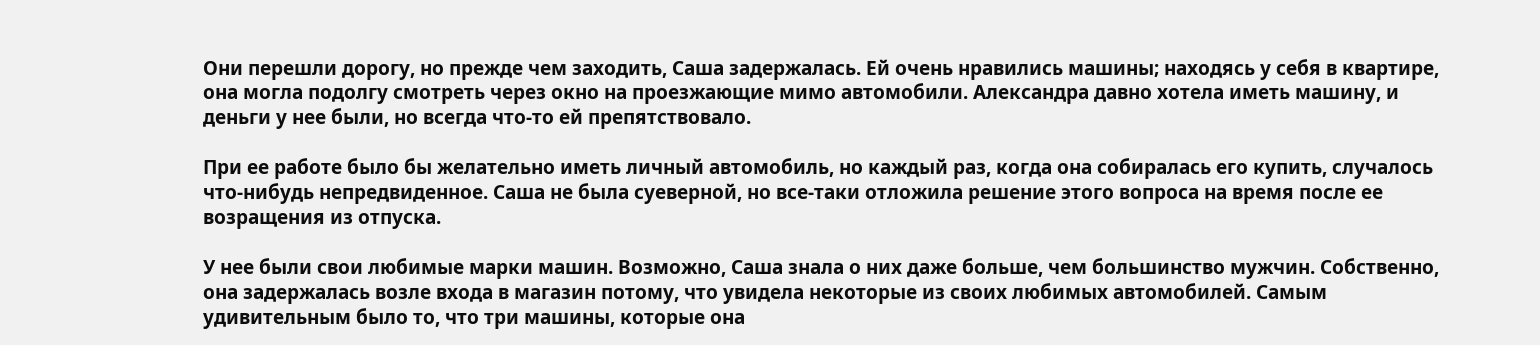Они перешли дорогу, но прежде чем заходить, Саша задержалась. Ей очень нравились машины; находясь у себя в квартире, она могла подолгу смотреть через окно на проезжающие мимо автомобили. Александра давно хотела иметь машину, и деньги у нее были, но всегда что-то ей препятствовало.

При ее работе было бы желательно иметь личный автомобиль, но каждый раз, когда она собиралась его купить, случалось что-нибудь непредвиденное. Саша не была суеверной, но все-таки отложила решение этого вопроса на время после ее возращения из отпуска.

У нее были свои любимые марки машин. Возможно, Саша знала о них даже больше, чем большинство мужчин. Собственно, она задержалась возле входа в магазин потому, что увидела некоторые из своих любимых автомобилей. Самым удивительным было то, что три машины, которые она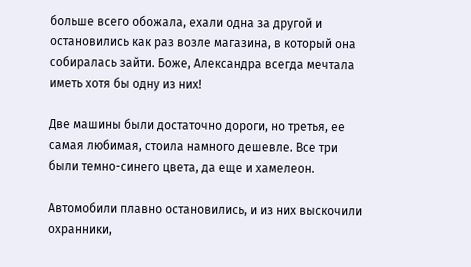больше всего обожала, ехали одна за другой и остановились как раз возле магазина, в который она собиралась зайти. Боже, Александра всегда мечтала иметь хотя бы одну из них!

Две машины были достаточно дороги, но третья, ее самая любимая, стоила намного дешевле. Все три были темно-синего цвета, да еще и хамелеон.

Автомобили плавно остановились, и из них выскочили охранники,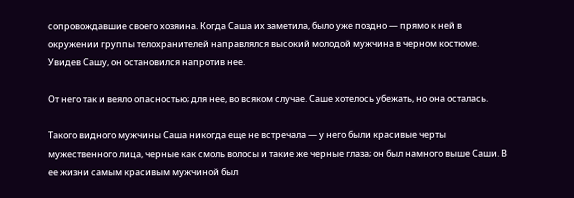сопровождавшие своего хозяина. Когда Саша их заметила, было уже поздно — прямо к ней в окружении группы телохранителей направлялся высокий молодой мужчина в черном костюме. Увидев Сашу, он остановился напротив нее.

От него так и веяло опасностью; для нее, во всяком случае. Саше хотелось убежать, но она осталась.

Такого видного мужчины Саша никогда еще не встречала — у него были красивые черты мужественного лица, черные как смоль волосы и такие же черные глаза; он был намного выше Саши. В ее жизни самым красивым мужчиной был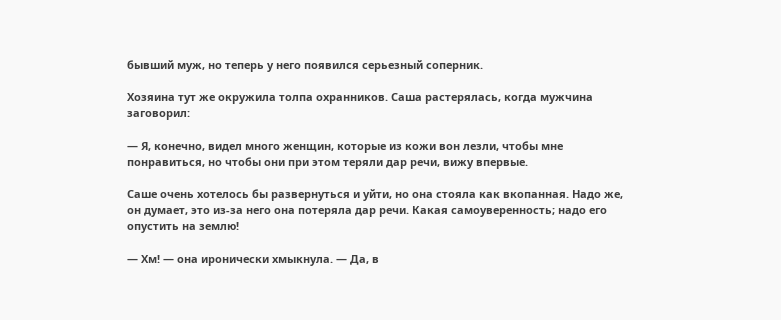бывший муж, но теперь у него появился серьезный соперник.

Хозяина тут же окружила толпа охранников. Саша растерялась, когда мужчина заговорил:

— Я, конечно, видел много женщин, которые из кожи вон лезли, чтобы мне понравиться, но чтобы они при этом теряли дар речи, вижу впервые.

Саше очень хотелось бы развернуться и уйти, но она стояла как вкопанная. Надо же, он думает, это из-за него она потеряла дар речи. Какая самоуверенность; надо его опустить на землю!

— Хм! — она иронически хмыкнула. — Да, в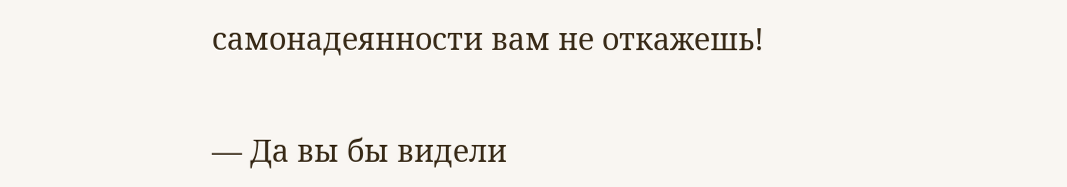самонадеянности вам не откажешь!

— Да вы бы видели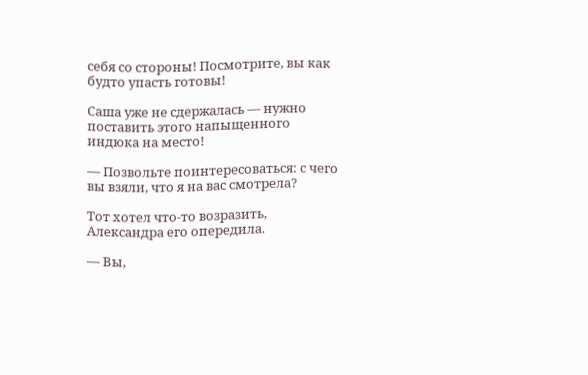себя со стороны! Посмотрите, вы как будто упасть готовы!

Саша уже не сдержалась — нужно поставить этого напыщенного индюка на место!

— Позвольте поинтересоваться: с чего вы взяли, что я на вас смотрела?

Тот хотел что-то возразить, Александра его опередила.

— Вы,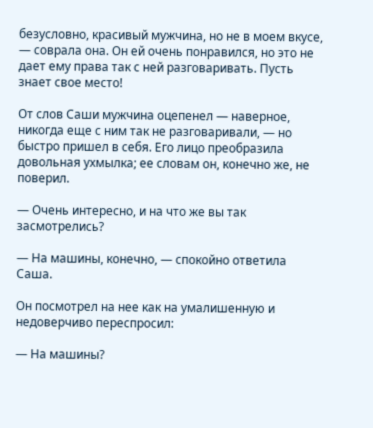безусловно, красивый мужчина, но не в моем вкусе, — соврала она. Он ей очень понравился, но это не дает ему права так с ней разговаривать. Пусть знает свое место!

От слов Саши мужчина оцепенел — наверное, никогда еще с ним так не разговаривали, — но быстро пришел в себя. Его лицо преобразила довольная ухмылка; ее словам он, конечно же, не поверил.

— Очень интересно, и на что же вы так засмотрелись?

— На машины, конечно, — спокойно ответила Саша.

Он посмотрел на нее как на умалишенную и недоверчиво переспросил:

— На машины?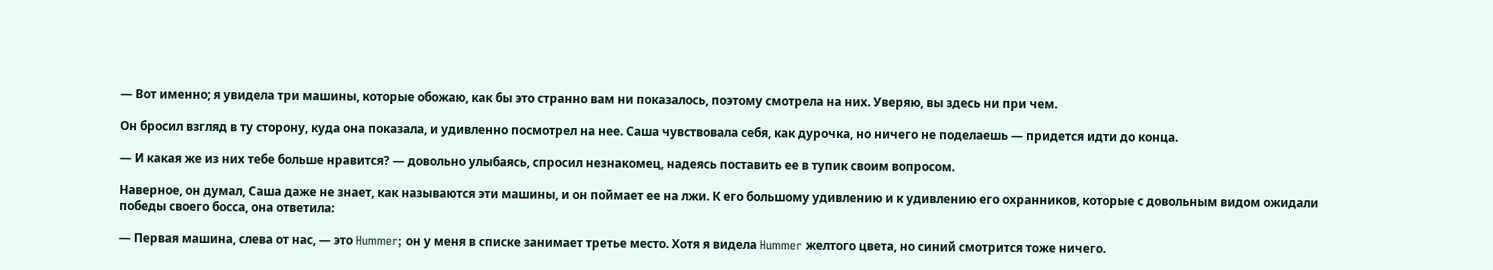— Вот именно; я увидела три машины, которые обожаю, как бы это странно вам ни показалось, поэтому смотрела на них. Уверяю, вы здесь ни при чем.

Он бросил взгляд в ту сторону, куда она показала, и удивленно посмотрел на нее. Саша чувствовала себя, как дурочка, но ничего не поделаешь — придется идти до конца.

— И какая же из них тебе больше нравится? — довольно улыбаясь, спросил незнакомец, надеясь поставить ее в тупик своим вопросом.

Наверное, он думал, Саша даже не знает, как называются эти машины, и он поймает ее на лжи. К его большому удивлению и к удивлению его охранников, которые с довольным видом ожидали победы своего босса, она ответила:

— Первая машина, слева от нас, — это Hummer; он у меня в списке занимает третье место. Хотя я видела Hummer желтого цвета, но синий смотрится тоже ничего.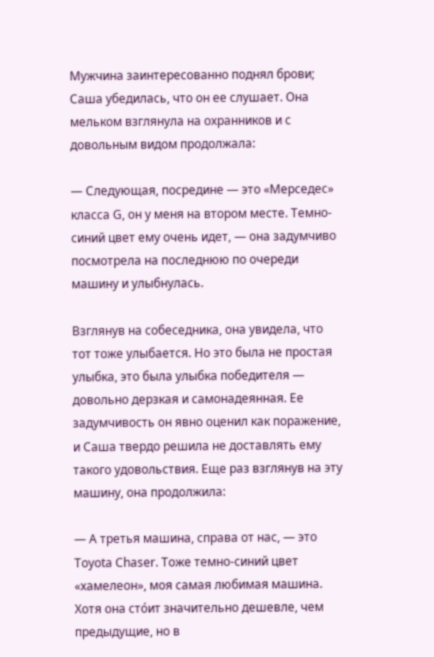Мужчина заинтересованно поднял брови; Саша убедилась, что он ее слушает. Она мельком взглянула на охранников и с довольным видом продолжала:

— Следующая, посредине — это «Мерседес» класса G, он у меня на втором месте. Темно-синий цвет ему очень идет, — она задумчиво посмотрела на последнюю по очереди машину и улыбнулась.

Взглянув на собеседника, она увидела, что тот тоже улыбается. Но это была не простая улыбка, это была улыбка победителя — довольно дерзкая и самонадеянная. Ее задумчивость он явно оценил как поражение, и Саша твердо решила не доставлять ему такого удовольствия. Еще раз взглянув на эту машину, она продолжила:

— А третья машина, справа от нас, — это Toyota Сhaser. Тоже темно-синий цвет «хамелеон», моя самая любимая машина. Хотя она сто́ит значительно дешевле, чем предыдущие, но в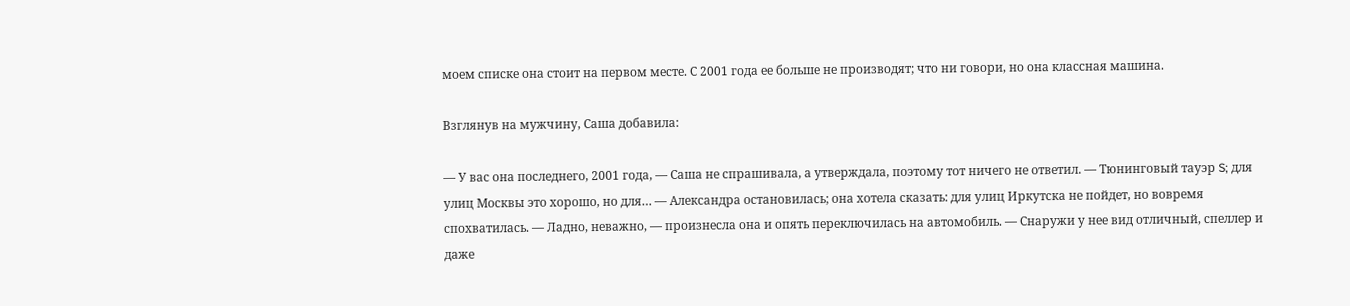моем списке она стоит на первом месте. С 2001 года ее больше не производят; что ни говори, но она классная машина.

Взглянув на мужчину, Саша добавила:

— У вас она последнего, 2001 года, — Саша не спрашивала, а утверждала, поэтому тот ничего не ответил. — Тюнинговый тауэр S; для улиц Москвы это хорошо, но для… — Александра остановилась; она хотела сказать: для улиц Иркутска не пойдет, но вовремя спохватилась. — Ладно, неважно, — произнесла она и опять переключилась на автомобиль. — Снаружи у нее вид отличный, спеллер и даже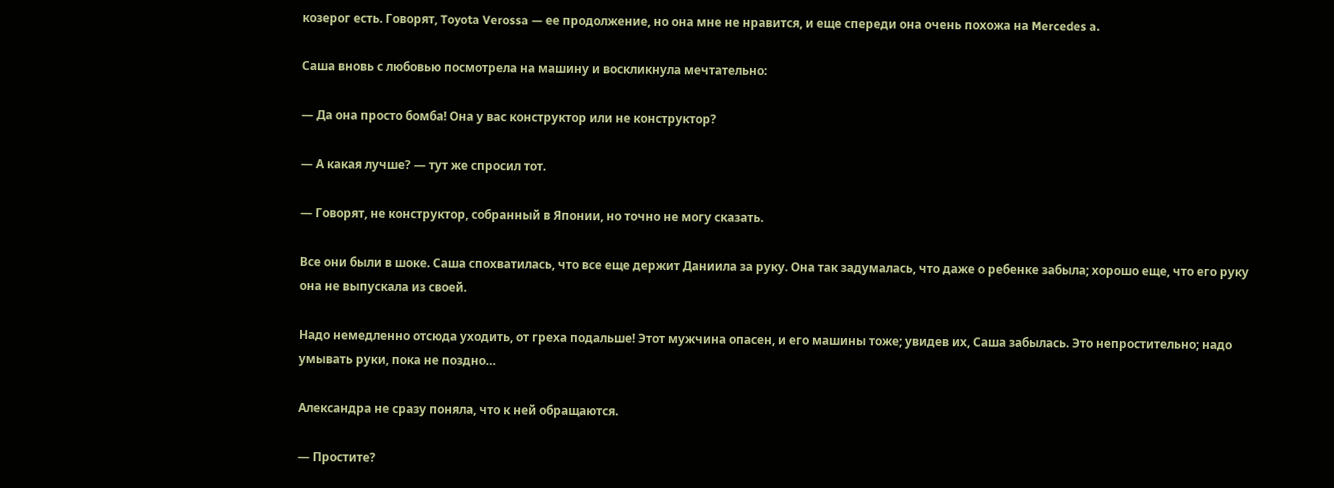козерог есть. Говорят, Toyota Verossa — ее продолжение, но она мне не нравится, и еще спереди она очень похожа на Mercedes a.

Саша вновь с любовью посмотрела на машину и воскликнула мечтательно:

— Да она просто бомба! Она у вас конструктор или не конструктор?

— А какая лучше? — тут же спросил тот.

— Говорят, не конструктор, собранный в Японии, но точно не могу сказать.

Все они были в шоке. Саша спохватилась, что все еще держит Даниила за руку. Она так задумалась, что даже о ребенке забыла; хорошо еще, что его руку она не выпускала из своей.

Надо немедленно отсюда уходить, от греха подальше! Этот мужчина опасен, и его машины тоже; увидев их, Саша забылась. Это непростительно; надо умывать руки, пока не поздно…

Александра не сразу поняла, что к ней обращаются.

— Простите?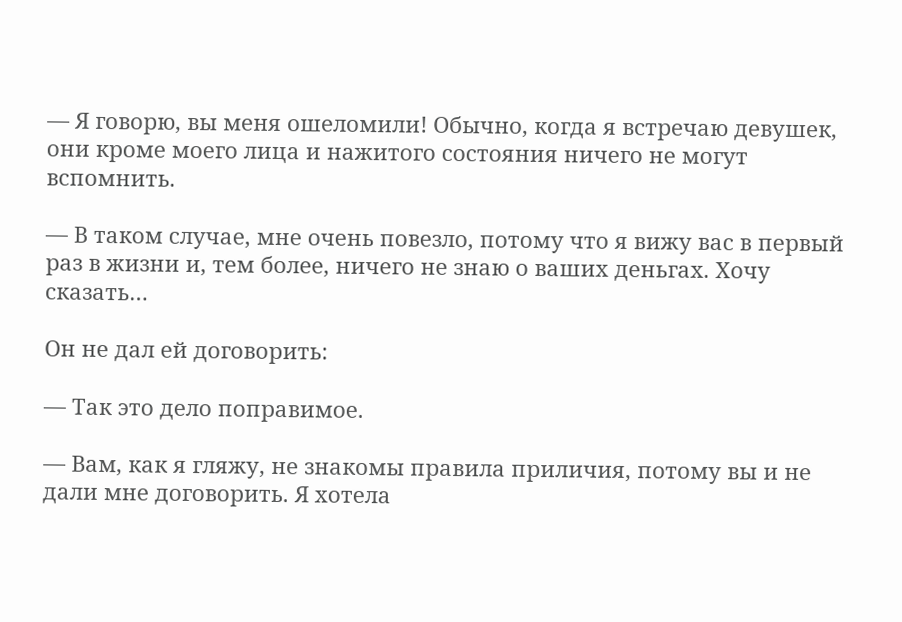— Я говорю, вы меня ошеломили! Обычно, когда я встречаю девушек, они кроме моего лица и нажитого состояния ничего не могут вспомнить.

— В таком случае, мне очень повезло, потому что я вижу вас в первый раз в жизни и, тем более, ничего не знаю о ваших деньгах. Хочу сказать…

Он не дал ей договорить:

— Так это дело поправимое.

— Вам, как я гляжу, не знакомы правила приличия, потому вы и не дали мне договорить. Я хотела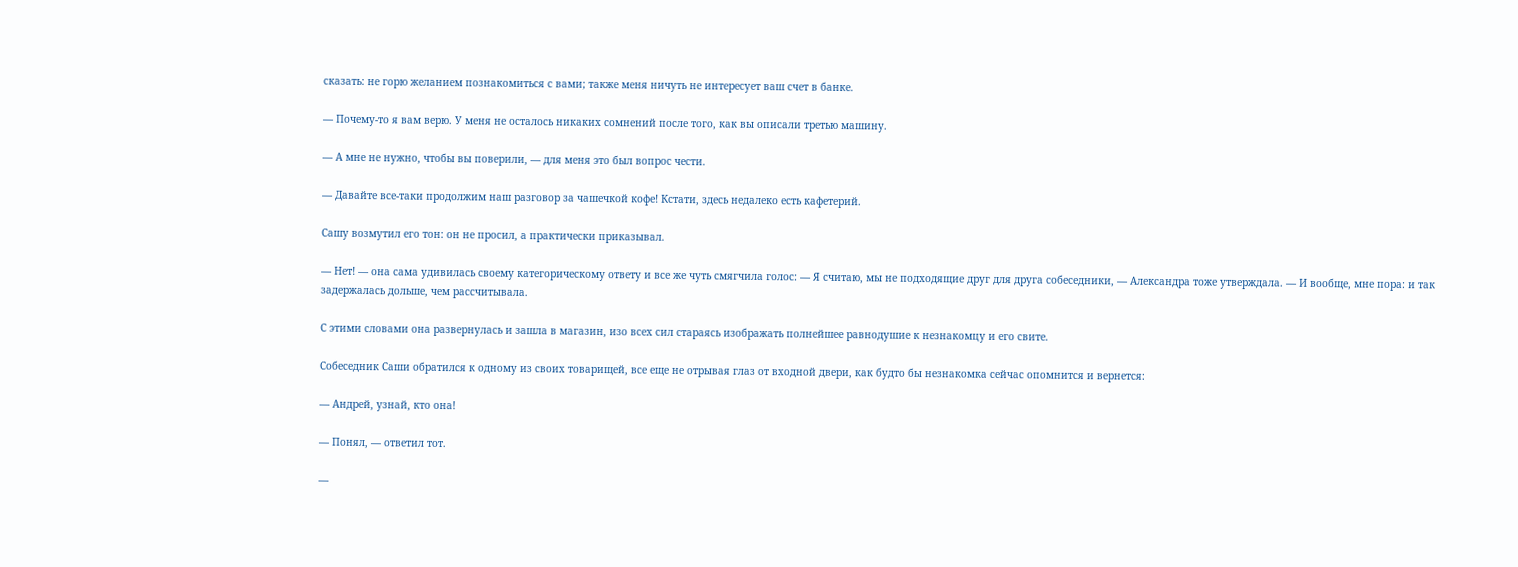сказать: не горю желанием познакомиться с вами; также меня ничуть не интересует ваш счет в банке.

— Почему-то я вам верю. У меня не осталось никаких сомнений после того, как вы описали третью машину.

— А мне не нужно, чтобы вы поверили, — для меня это был вопрос чести.

— Давайте все-таки продолжим наш разговор за чашечкой кофе! Кстати, здесь недалеко есть кафетерий.

Сашу возмутил его тон: он не просил, а практически приказывал.

— Нет! — она сама удивилась своему категорическому ответу и все же чуть смягчила голос: — Я считаю, мы не подходящие друг для друга собеседники, — Александра тоже утверждала. — И вообще, мне пора: и так задержалась дольше, чем рассчитывала.

С этими словами она развернулась и зашла в магазин, изо всех сил стараясь изображать полнейшее равнодушие к незнакомцу и его свите.

Собеседник Саши обратился к одному из своих товарищей, все еще не отрывая глаз от входной двери, как будто бы незнакомка сейчас опомнится и вернется:

— Андрей, узнай, кто она!

— Понял, — ответил тот.

—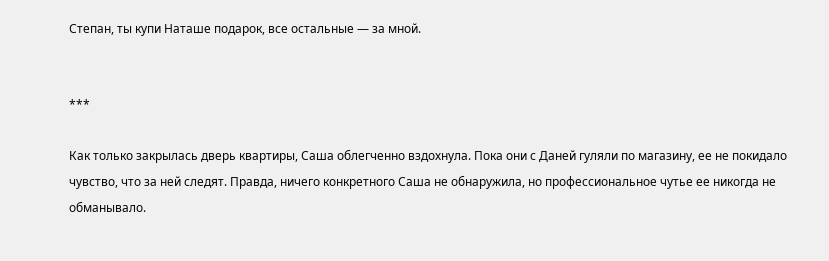Степан, ты купи Наташе подарок, все остальные — за мной.


***

Как только закрылась дверь квартиры, Саша облегченно вздохнула. Пока они с Даней гуляли по магазину, ее не покидало чувство, что за ней следят. Правда, ничего конкретного Саша не обнаружила, но профессиональное чутье ее никогда не обманывало.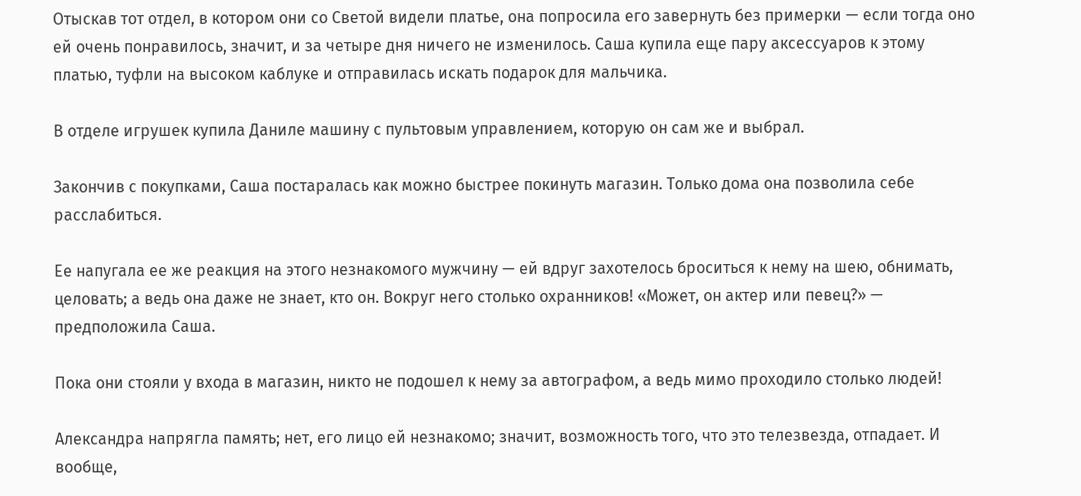Отыскав тот отдел, в котором они со Светой видели платье, она попросила его завернуть без примерки — если тогда оно ей очень понравилось, значит, и за четыре дня ничего не изменилось. Саша купила еще пару аксессуаров к этому платью, туфли на высоком каблуке и отправилась искать подарок для мальчика.

В отделе игрушек купила Даниле машину с пультовым управлением, которую он сам же и выбрал.

Закончив с покупками, Саша постаралась как можно быстрее покинуть магазин. Только дома она позволила себе расслабиться.

Ее напугала ее же реакция на этого незнакомого мужчину — ей вдруг захотелось броситься к нему на шею, обнимать, целовать; а ведь она даже не знает, кто он. Вокруг него столько охранников! «Может, он актер или певец?» — предположила Саша.

Пока они стояли у входа в магазин, никто не подошел к нему за автографом, а ведь мимо проходило столько людей!

Александра напрягла память; нет, его лицо ей незнакомо; значит, возможность того, что это телезвезда, отпадает. И вообще,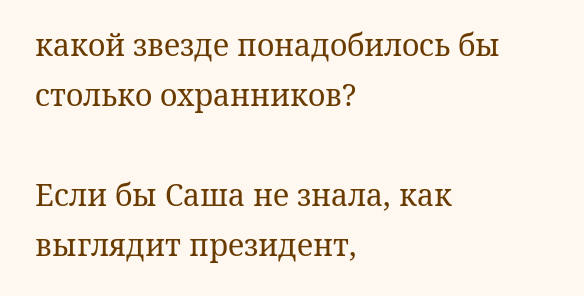какой звезде понадобилось бы столько охранников?

Если бы Саша не знала, как выглядит президент,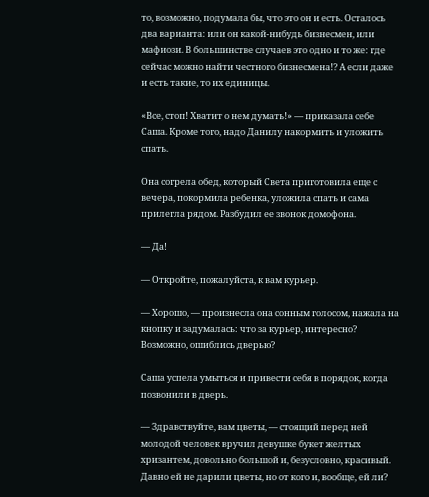то, возможно, подумала бы, что это он и есть. Осталось два варианта: или он какой-нибудь бизнесмен, или мафиози. В большинстве случаев это одно и то же: где сейчас можно найти честного бизнесмена!? А если даже и есть такие, то их единицы.

«Все, стоп! Хватит о нем думать!» — приказала себе Саша. Кроме того, надо Данилу накормить и уложить спать.

Она согрела обед, который Света приготовила еще с вечера, покормила ребенка, уложила спать и сама прилегла рядом. Разбудил ее звонок домофона.

— Да!

— Откройте, пожалуйста, к вам курьер.

— Хорошо, — произнесла она сонным голосом, нажала на кнопку и задумалась: что за курьер, интересно? Возможно, ошиблись дверью?

Саша успела умыться и привести себя в порядок, когда позвонили в дверь.

— Здравствуйте, вам цветы, — стоящий перед ней молодой человек вручил девушке букет желтых хризантем, довольно большой и, безусловно, красивый. Давно ей не дарили цветы, но от кого и, вообще, ей ли?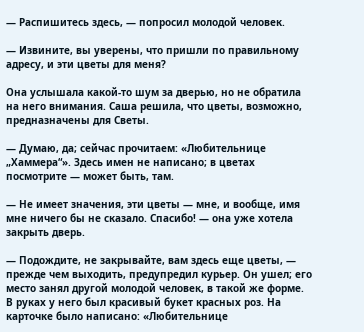— Распишитесь здесь, — попросил молодой человек.

— Извините, вы уверены, что пришли по правильному адресу, и эти цветы для меня?

Она услышала какой-то шум за дверью, но не обратила на него внимания. Саша решила, что цветы, возможно, предназначены для Светы.

— Думаю, да; сейчас прочитаем: «Любительнице „Хаммера“». Здесь имен не написано; в цветах посмотрите — может быть, там.

— Не имеет значения, эти цветы — мне, и вообще, имя мне ничего бы не сказало. Спасибо! — она уже хотела закрыть дверь.

— Подождите, не закрывайте, вам здесь еще цветы, — прежде чем выходить, предупредил курьер. Он ушел; его место занял другой молодой человек, в такой же форме. В руках у него был красивый букет красных роз. На карточке было написано: «Любительнице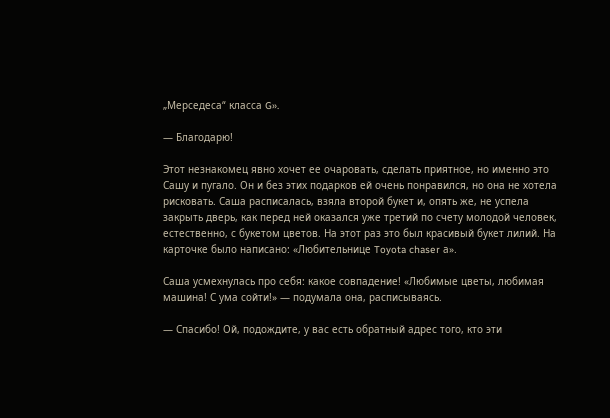„Мерседеса“ класса G».

— Благодарю!

Этот незнакомец явно хочет ее очаровать, сделать приятное, но именно это Сашу и пугало. Он и без этих подарков ей очень понравился, но она не хотела рисковать. Саша расписалась, взяла второй букет и, опять же, не успела закрыть дверь, как перед ней оказался уже третий по счету молодой человек, естественно, с букетом цветов. На этот раз это был красивый букет лилий. На карточке было написано: «Любительнице Toyota chaser а».

Саша усмехнулась про себя: какое совпадение! «Любимые цветы, любимая машина! С ума сойти!» — подумала она, расписываясь.

— Спасибо! Ой, подождите, у вас есть обратный адрес того, кто эти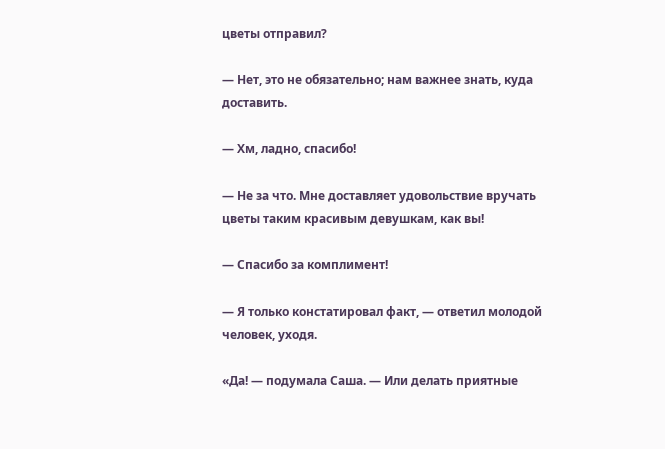цветы отправил?

— Нет, это не обязательно; нам важнее знать, куда доставить.

— Хм, ладно, спасибо!

— Не за что. Мне доставляет удовольствие вручать цветы таким красивым девушкам, как вы!

— Спасибо за комплимент!

— Я только констатировал факт, — ответил молодой человек, уходя.

«Да! — подумала Саша. — Или делать приятные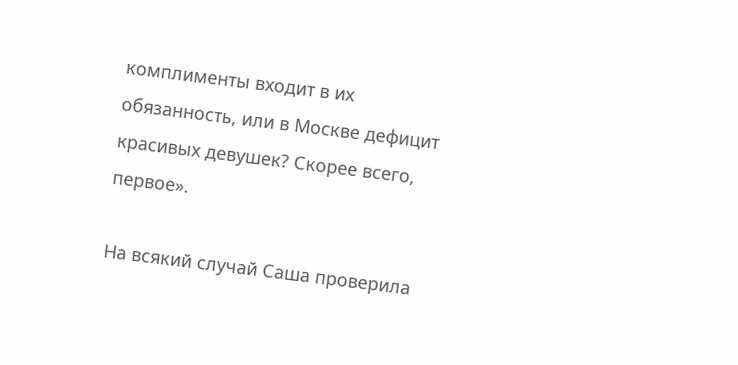комплименты входит в их обязанность, или в Москве дефицит красивых девушек? Скорее всего, первое».

На всякий случай Саша проверила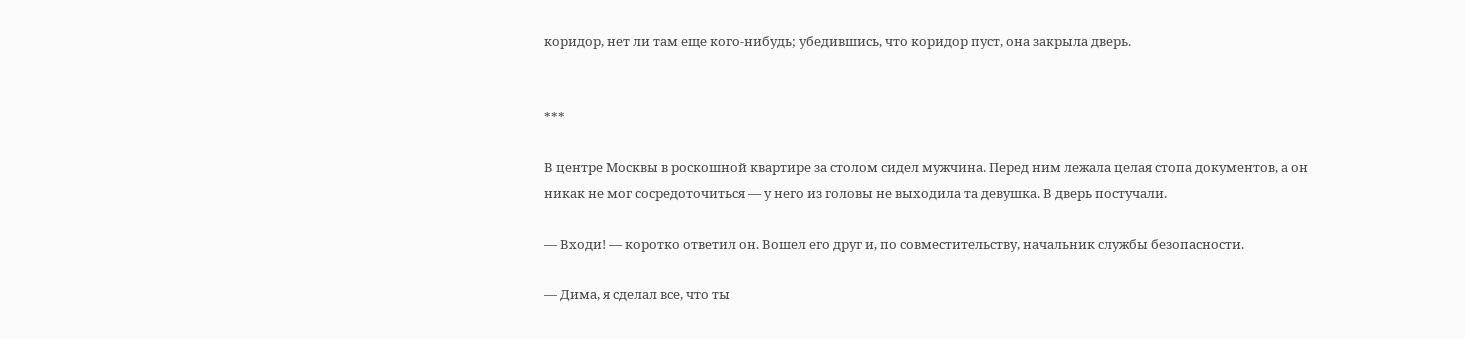коридор, нет ли там еще кого-нибудь; убедившись, что коридор пуст, она закрыла дверь.


***

В центре Москвы в роскошной квартире за столом сидел мужчина. Перед ним лежала целая стопа документов, а он никак не мог сосредоточиться — у него из головы не выходила та девушка. В дверь постучали.

— Входи! — коротко ответил он. Вошел его друг и, по совместительству, начальник службы безопасности.

— Дима, я сделал все, что ты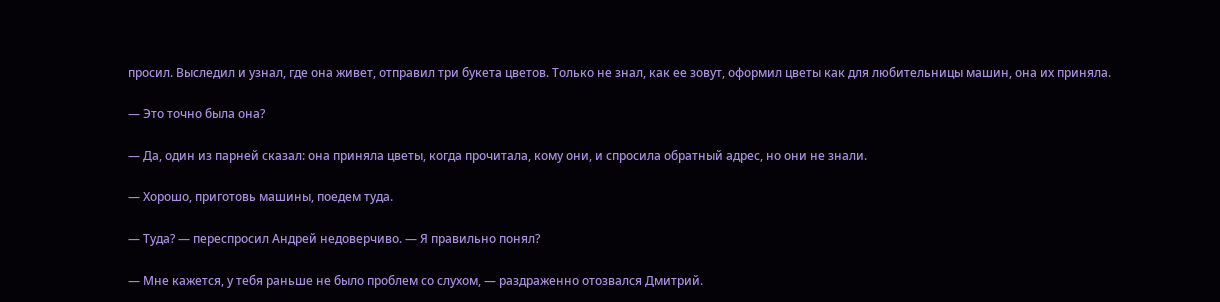просил. Выследил и узнал, где она живет, отправил три букета цветов. Только не знал, как ее зовут, оформил цветы как для любительницы машин, она их приняла.

— Это точно была она?

— Да, один из парней сказал: она приняла цветы, когда прочитала, кому они, и спросила обратный адрес, но они не знали.

— Хорошо, приготовь машины, поедем туда.

— Туда? — переспросил Андрей недоверчиво. — Я правильно понял?

— Мне кажется, у тебя раньше не было проблем со слухом, — раздраженно отозвался Дмитрий.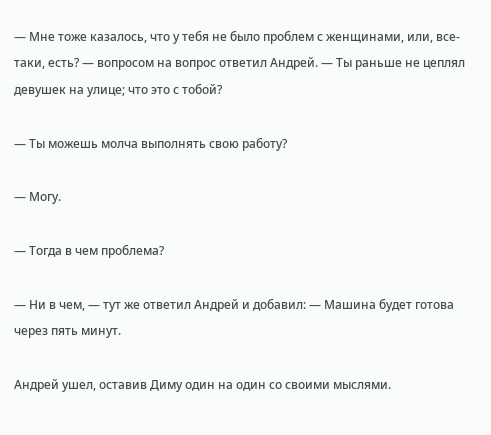— Мне тоже казалось, что у тебя не было проблем с женщинами, или, все-таки, есть? — вопросом на вопрос ответил Андрей. — Ты раньше не цеплял девушек на улице; что это с тобой?

— Ты можешь молча выполнять свою работу?

— Могу.

— Тогда в чем проблема?

— Ни в чем, — тут же ответил Андрей и добавил: — Машина будет готова через пять минут.

Андрей ушел, оставив Диму один на один со своими мыслями.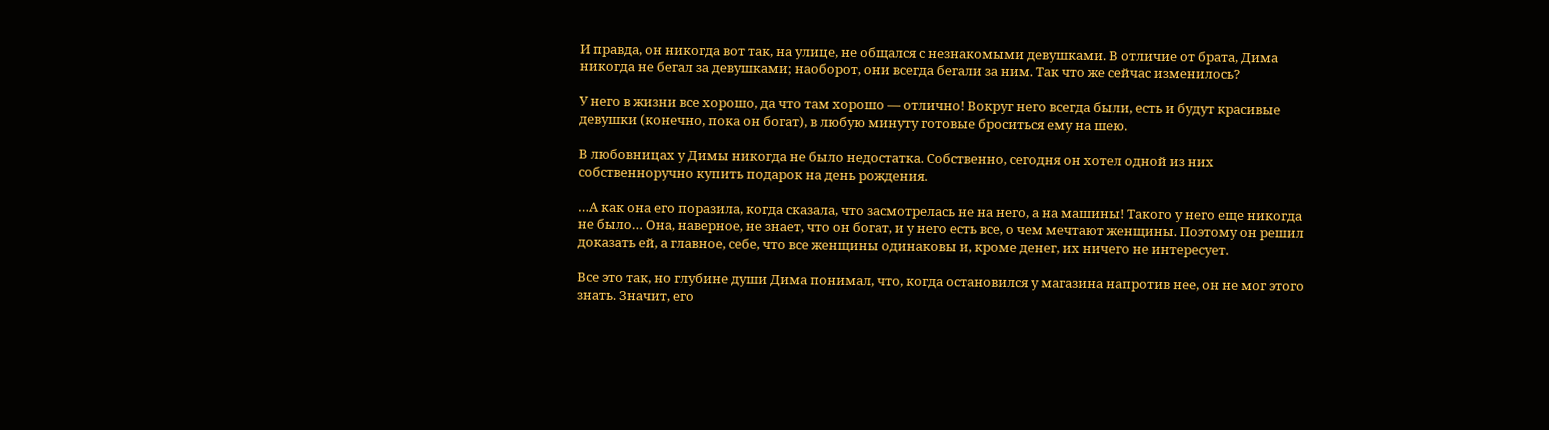И правда, он никогда вот так, на улице, не общался с незнакомыми девушками. В отличие от брата, Дима никогда не бегал за девушками; наоборот, они всегда бегали за ним. Так что же сейчас изменилось?

У него в жизни все хорошо, да что там хорошо — отлично! Вокруг него всегда были, есть и будут красивые девушки (конечно, пока он богат), в любую минуту готовые броситься ему на шею.

В любовницах у Димы никогда не было недостатка. Собственно, сегодня он хотел одной из них собственноручно купить подарок на день рождения.

…А как она его поразила, когда сказала, что засмотрелась не на него, а на машины! Такого у него еще никогда не было… Она, наверное, не знает, что он богат, и у него есть все, о чем мечтают женщины. Поэтому он решил доказать ей, а главное, себе, что все женщины одинаковы и, кроме денег, их ничего не интересует.

Все это так, но глубине души Дима понимал, что, когда остановился у магазина напротив нее, он не мог этого знать. Значит, его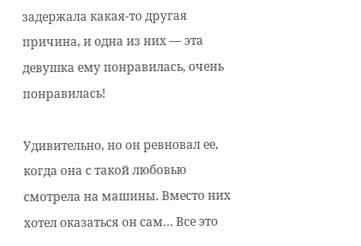задержала какая-то другая причина, и одна из них — эта девушка ему понравилась, очень понравилась!

Удивительно, но он ревновал ее, когда она с такой любовью смотрела на машины. Вместо них хотел оказаться он сам… Все это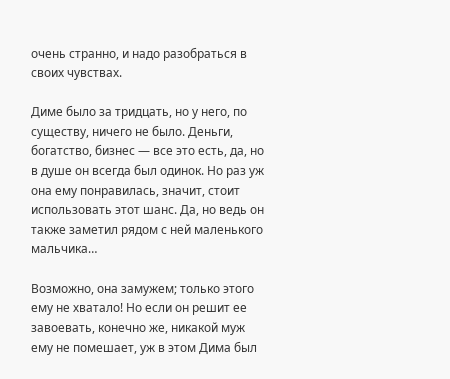очень странно, и надо разобраться в своих чувствах.

Диме было за тридцать, но у него, по существу, ничего не было. Деньги, богатство, бизнес — все это есть, да, но в душе он всегда был одинок. Но раз уж она ему понравилась, значит, стоит использовать этот шанс. Да, но ведь он также заметил рядом с ней маленького мальчика…

Возможно, она замужем; только этого ему не хватало! Но если он решит ее завоевать, конечно же, никакой муж ему не помешает, уж в этом Дима был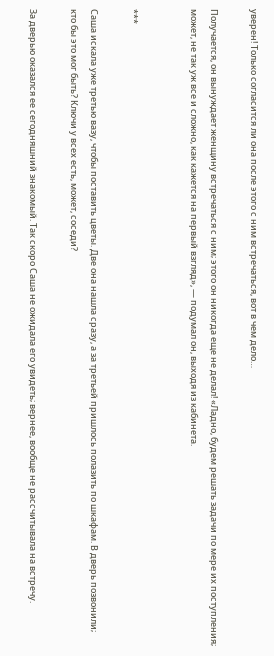уверен! Только согласится ли она после этого с ним встречаться, вот в чем дело…

Получается, он вынуждает женщину встречаться с ним; этого он никогда еще не делал! «Ладно, будем решать задачи по мере их поступления; может, не так уж все и сложно, как кажется на первый взгляд», — подумал он, выходя из кабинета.


***

Саша искала уже третью вазу, чтобы поставить цветы. Две она нашла сразу, а за третьей пришлось полазить по шкафам. В дверь позвонили; кто бы это мог быть? Ключи у всех есть, может, соседи?

За дверью оказался ее сегодняшний знакомый. Так скоро Саша не ожидала его увидеть; вернее, вообще не рассчитывала на встречу.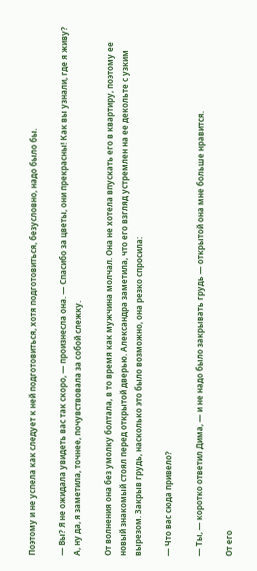Поэтому и не успела как следует к ней подготовиться, хотя подготовиться, безусловно, надо было бы.

— Вы? Я не ожидала увидеть вас так скоро, — произнесла она. — Спасибо за цветы, они прекрасны! Как вы узнали, где я живу? А, ну да, я заметила, точнее, почувствовала за собой слежку.

От волнения она без умолку болтала, в то время как мужчина молчал. Она не хотела впускать его в квартиру, поэтому ее новый знакомый стоял перед открытой дверью. Александра заметила, что его взгляд устремлен на ее декольте с узким вырезом. Закрыв грудь, насколько это было возможно, она резко спросила:

— Что вас сюда привело?

— Ты, — коротко ответил Дима, — и не надо было закрывать грудь — открытой она мне больше нравится.

От его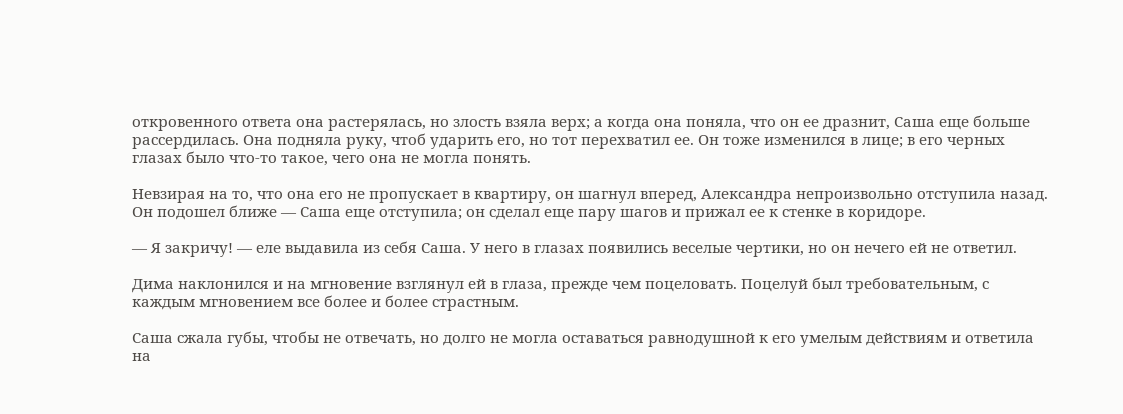откровенного ответа она растерялась, но злость взяла верх; а когда она поняла, что он ее дразнит, Саша еще больше рассердилась. Она подняла руку, чтоб ударить его, но тот перехватил ее. Он тоже изменился в лице; в его черных глазах было что-то такое, чего она не могла понять.

Невзирая на то, что она его не пропускает в квартиру, он шагнул вперед, Александра непроизвольно отступила назад. Он подошел ближе — Саша еще отступила; он сделал еще пару шагов и прижал ее к стенке в коридоре.

— Я закричу! — еле выдавила из себя Саша. У него в глазах появились веселые чертики, но он нечего ей не ответил.

Дима наклонился и на мгновение взглянул ей в глаза, прежде чем поцеловать. Поцелуй был требовательным, с каждым мгновением все более и более страстным.

Саша сжала губы, чтобы не отвечать, но долго не могла оставаться равнодушной к его умелым действиям и ответила на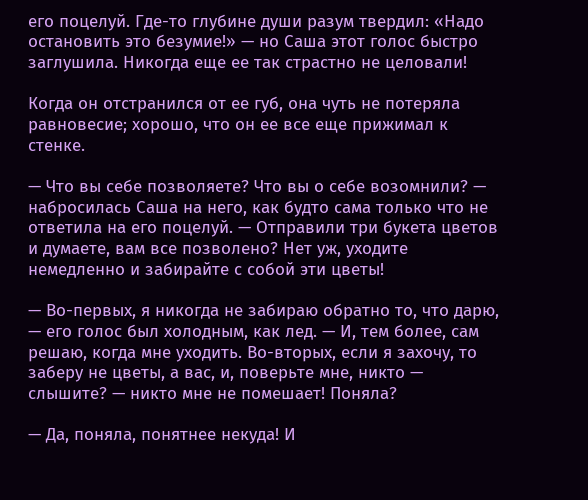его поцелуй. Где-то глубине души разум твердил: «Надо остановить это безумие!» — но Саша этот голос быстро заглушила. Никогда еще ее так страстно не целовали!

Когда он отстранился от ее губ, она чуть не потеряла равновесие; хорошо, что он ее все еще прижимал к стенке.

— Что вы себе позволяете? Что вы о себе возомнили? — набросилась Саша на него, как будто сама только что не ответила на его поцелуй. — Отправили три букета цветов и думаете, вам все позволено? Нет уж, уходите немедленно и забирайте с собой эти цветы!

— Во-первых, я никогда не забираю обратно то, что дарю, — его голос был холодным, как лед. — И, тем более, сам решаю, когда мне уходить. Во-вторых, если я захочу, то заберу не цветы, а вас, и, поверьте мне, никто — слышите? — никто мне не помешает! Поняла?

— Да, поняла, понятнее некуда! И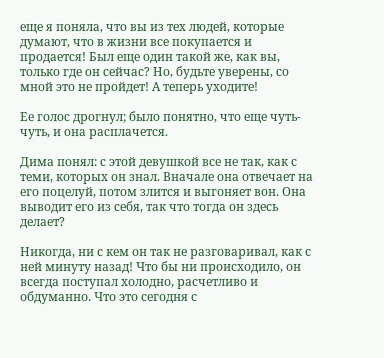еще я поняла, что вы из тех людей, которые думают, что в жизни все покупается и продается! Был еще один такой же, как вы, только где он сейчас? Но, будьте уверены, со мной это не пройдет! А теперь уходите!

Ее голос дрогнул; было понятно, что еще чуть-чуть, и она расплачется.

Дима понял: с этой девушкой все не так, как с теми, которых он знал. Вначале она отвечает на его поцелуй, потом злится и выгоняет вон. Она выводит его из себя, так что тогда он здесь делает?

Никогда, ни с кем он так не разговаривал, как с ней минуту назад! Что бы ни происходило, он всегда поступал холодно, расчетливо и обдуманно. Что это сегодня с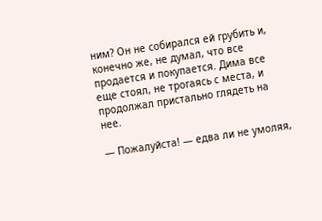ним? Он не собирался ей грубить и, конечно же, не думал, что все продается и покупается. Дима все еще стоял, не трогаясь с места, и продолжал пристально глядеть на нее.

— Пожалуйста! — едва ли не умоляя,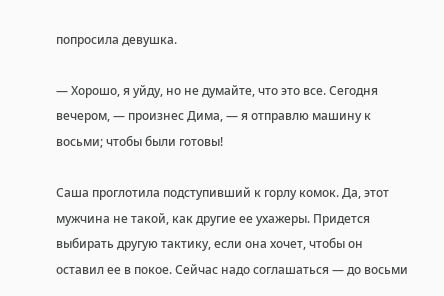попросила девушка.

— Хорошо, я уйду, но не думайте, что это все. Сегодня вечером, — произнес Дима, — я отправлю машину к восьми; чтобы были готовы!

Саша проглотила подступивший к горлу комок. Да, этот мужчина не такой, как другие ее ухажеры. Придется выбирать другую тактику, если она хочет, чтобы он оставил ее в покое. Сейчас надо соглашаться — до восьми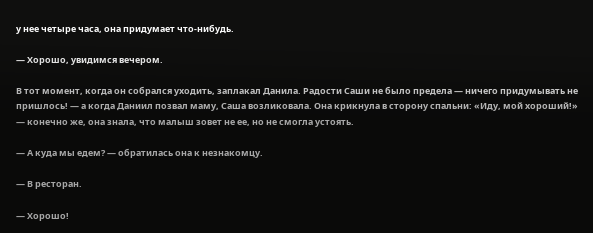у нее четыре часа, она придумает что-нибудь.

— Хорошо, увидимся вечером.

В тот момент, когда он собрался уходить, заплакал Данила. Радости Саши не было предела — ничего придумывать не пришлось! — а когда Даниил позвал маму, Саша возликовала. Она крикнула в сторону спальни: «Иду, мой хороший!» — конечно же, она знала, что малыш зовет не ее, но не смогла устоять.

— А куда мы едем? — обратилась она к незнакомцу.

— В ресторан.

— Хорошо!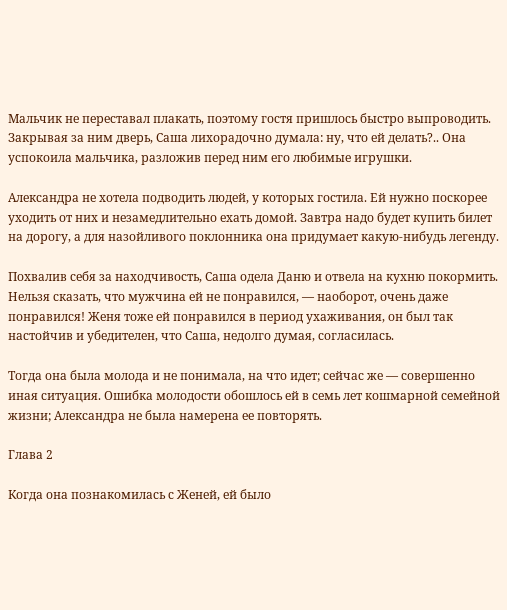Мальчик не переставал плакать, поэтому гостя пришлось быстро выпроводить. Закрывая за ним дверь, Саша лихорадочно думала: ну, что ей делать?.. Она успокоила мальчика, разложив перед ним его любимые игрушки.

Александра не хотела подводить людей, у которых гостила. Ей нужно поскорее уходить от них и незамедлительно ехать домой. Завтра надо будет купить билет на дорогу, а для назойливого поклонника она придумает какую-нибудь легенду.

Похвалив себя за находчивость, Саша одела Даню и отвела на кухню покормить. Нельзя сказать, что мужчина ей не понравился, — наоборот, очень даже понравился! Женя тоже ей понравился в период ухаживания, он был так настойчив и убедителен, что Саша, недолго думая, согласилась.

Тогда она была молода и не понимала, на что идет; сейчас же — совершенно иная ситуация. Ошибка молодости обошлось ей в семь лет кошмарной семейной жизни; Александра не была намерена ее повторять.

Глава 2

Когда она познакомилась с Женей, ей было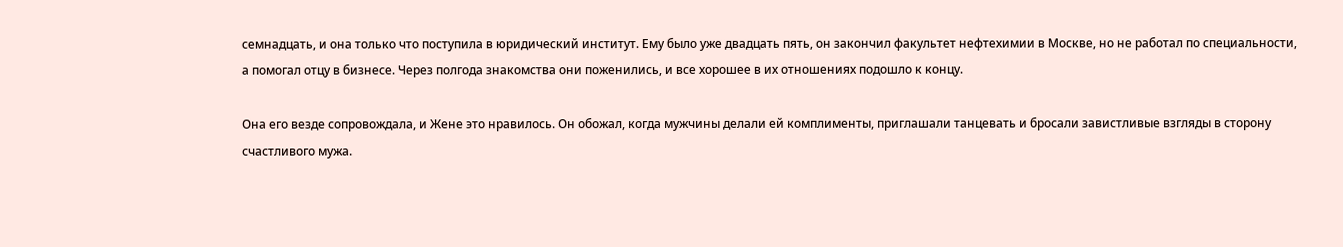семнадцать, и она только что поступила в юридический институт. Ему было уже двадцать пять, он закончил факультет нефтехимии в Москве, но не работал по специальности, а помогал отцу в бизнесе. Через полгода знакомства они поженились, и все хорошее в их отношениях подошло к концу.

Она его везде сопровождала, и Жене это нравилось. Он обожал, когда мужчины делали ей комплименты, приглашали танцевать и бросали завистливые взгляды в сторону счастливого мужа.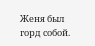Женя был горд собой.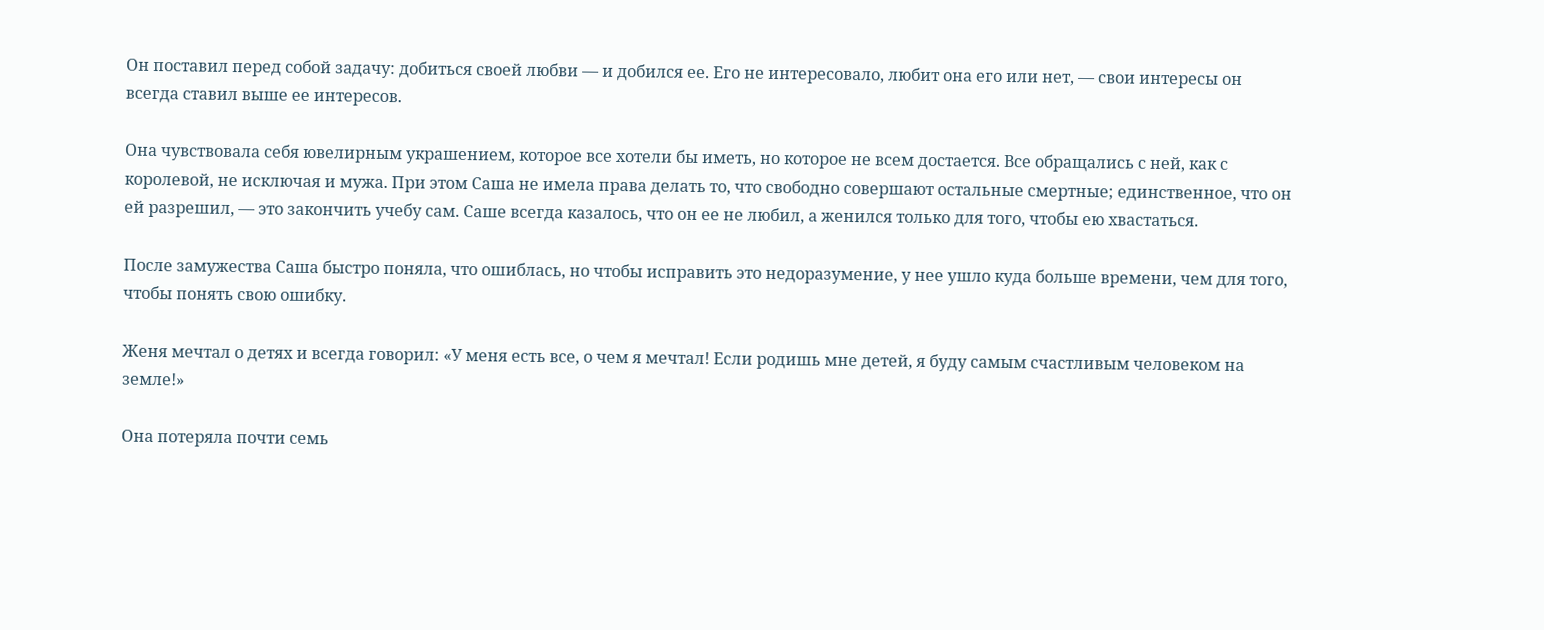Он поставил перед собой задачу: добиться своей любви — и добился ее. Его не интересовало, любит она его или нет, — свои интересы он всегда ставил выше ее интересов.

Она чувствовала себя ювелирным украшением, которое все хотели бы иметь, но которое не всем достается. Все обращались с ней, как с королевой, не исключая и мужа. При этом Саша не имела права делать то, что свободно совершают остальные смертные; единственное, что он ей разрешил, — это закончить учебу сам. Саше всегда казалось, что он ее не любил, а женился только для того, чтобы ею хвастаться.

После замужества Саша быстро поняла, что ошиблась, но чтобы исправить это недоразумение, у нее ушло куда больше времени, чем для того, чтобы понять свою ошибку.

Женя мечтал о детях и всегда говорил: «У меня есть все, о чем я мечтал! Если родишь мне детей, я буду самым счастливым человеком на земле!»

Она потеряла почти семь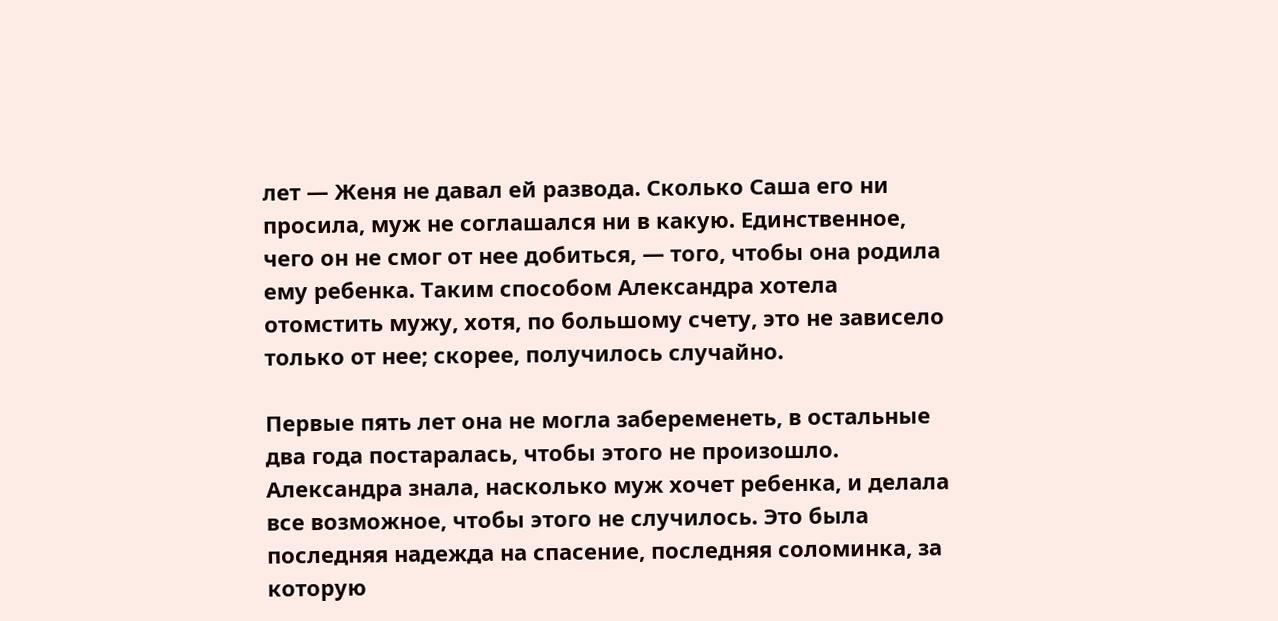лет — Женя не давал ей развода. Сколько Саша его ни просила, муж не соглашался ни в какую. Единственное, чего он не смог от нее добиться, — того, чтобы она родила ему ребенка. Таким способом Александра хотела отомстить мужу, хотя, по большому счету, это не зависело только от нее; скорее, получилось случайно.

Первые пять лет она не могла забеременеть, в остальные два года постаралась, чтобы этого не произошло. Александра знала, насколько муж хочет ребенка, и делала все возможное, чтобы этого не случилось. Это была последняя надежда на спасение, последняя соломинка, за которую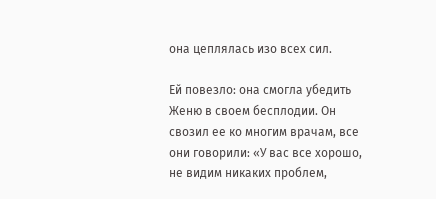она цеплялась изо всех сил.

Ей повезло: она смогла убедить Женю в своем бесплодии. Он свозил ее ко многим врачам, все они говорили: «У вас все хорошо, не видим никаких проблем,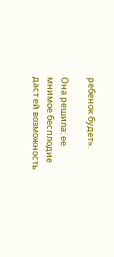ребенок будет».

Она решила: ее мнимое бесплодие даст ей возможность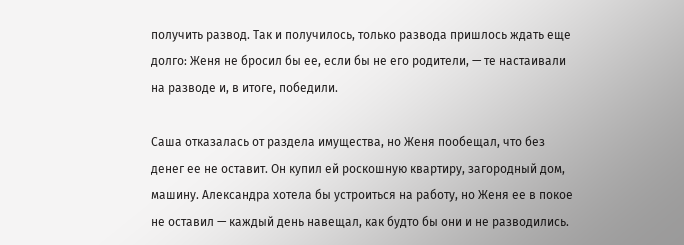получить развод. Так и получилось, только развода пришлось ждать еще долго: Женя не бросил бы ее, если бы не его родители, — те настаивали на разводе и, в итоге, победили.

Саша отказалась от раздела имущества, но Женя пообещал, что без денег ее не оставит. Он купил ей роскошную квартиру, загородный дом, машину. Александра хотела бы устроиться на работу, но Женя ее в покое не оставил — каждый день навещал, как будто бы они и не разводились.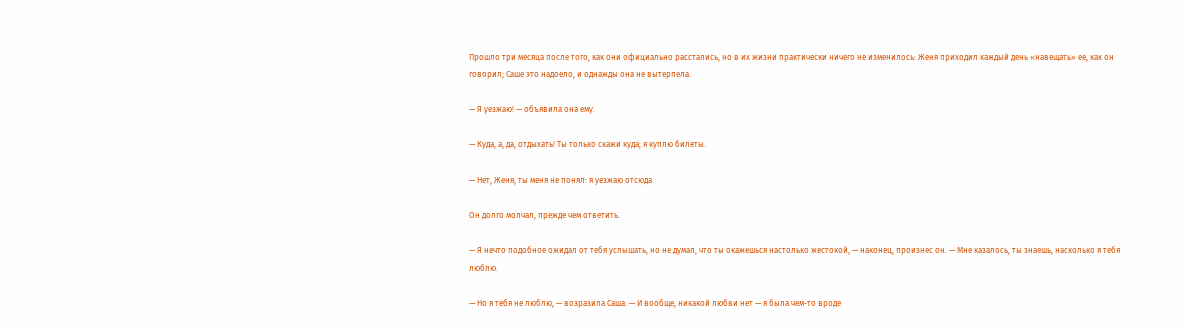Прошло три месяца после того, как они официально расстались, но в их жизни практически ничего не изменилось: Женя приходил каждый день «навещать» ее, как он говорил; Саше это надоело, и однажды она не вытерпела.

— Я уезжаю! — объявила она ему.

— Куда, а, да, отдыхать! Ты только скажи куда; я куплю билеты.

— Нет, Женя, ты меня не понял: я уезжаю отсюда.

Он долго молчал, прежде чем ответить.

— Я нечто подобное ожидал от тебя услышать, но не думал, что ты окажешься настолько жестокой, — наконец, произнес он. — Мне казалось, ты знаешь, насколько я тебя люблю.

— Но я тебя не люблю, — возразила Саша. — И вообще, никакой любви нет — я была чем-то вроде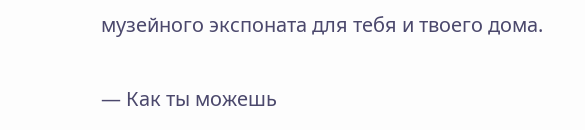музейного экспоната для тебя и твоего дома.

— Как ты можешь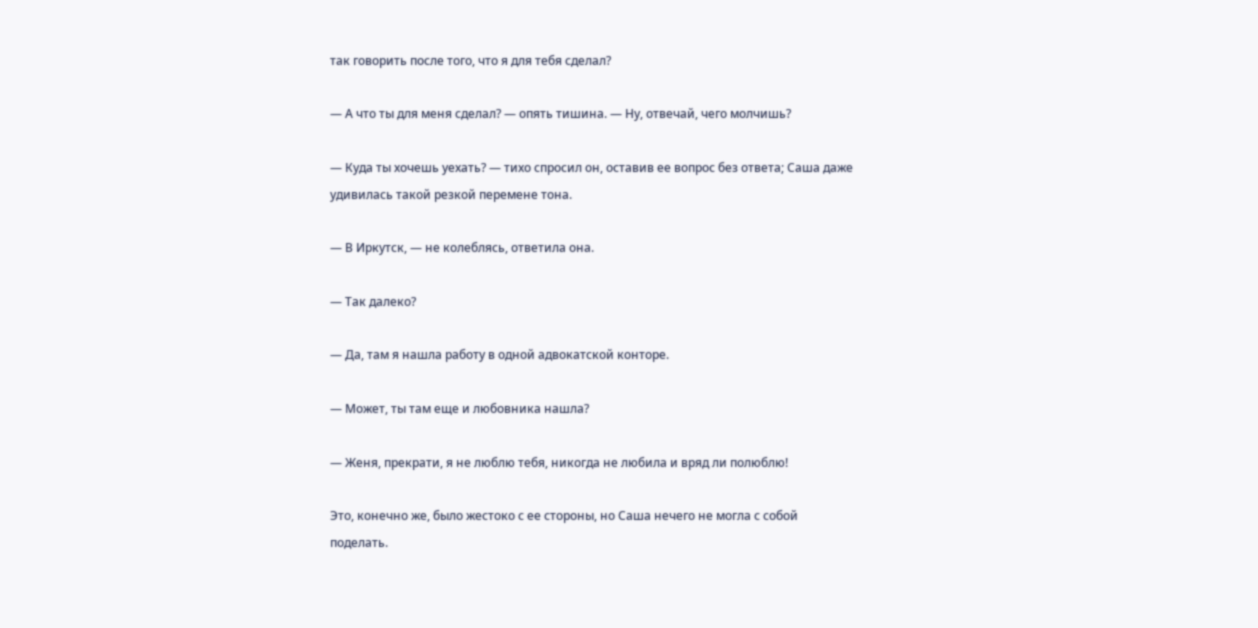так говорить после того, что я для тебя сделал?

— А что ты для меня сделал? — опять тишина. — Ну, отвечай, чего молчишь?

— Куда ты хочешь уехать? — тихо спросил он, оставив ее вопрос без ответа; Саша даже удивилась такой резкой перемене тона.

— В Иркутск, — не колеблясь, ответила она.

— Так далеко?

— Да, там я нашла работу в одной адвокатской конторе.

— Может, ты там еще и любовника нашла?

— Женя, прекрати, я не люблю тебя, никогда не любила и вряд ли полюблю!

Это, конечно же, было жестоко с ее стороны, но Саша нечего не могла с собой поделать.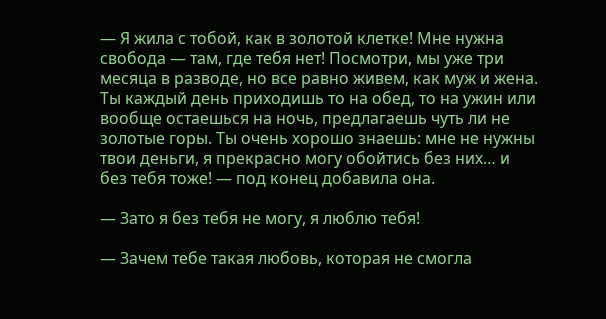— Я жила с тобой, как в золотой клетке! Мне нужна свобода — там, где тебя нет! Посмотри, мы уже три месяца в разводе, но все равно живем, как муж и жена. Ты каждый день приходишь то на обед, то на ужин или вообще остаешься на ночь, предлагаешь чуть ли не золотые горы. Ты очень хорошо знаешь: мне не нужны твои деньги, я прекрасно могу обойтись без них… и без тебя тоже! — под конец добавила она.

— Зато я без тебя не могу, я люблю тебя!

— Зачем тебе такая любовь, которая не смогла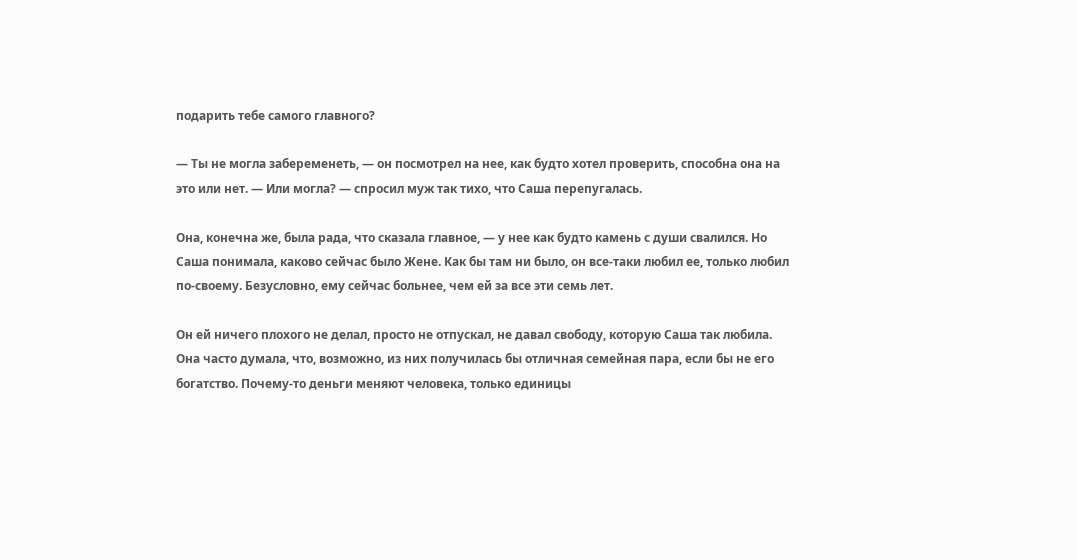подарить тебе самого главного?

— Ты не могла забеременеть, — он посмотрел на нее, как будто хотел проверить, способна она на это или нет. — Или могла? — спросил муж так тихо, что Саша перепугалась.

Она, конечна же, была рада, что сказала главное, — у нее как будто камень с души свалился. Но Саша понимала, каково сейчас было Жене. Как бы там ни было, он все-таки любил ее, только любил по-своему. Безусловно, ему сейчас больнее, чем ей за все эти семь лет.

Он ей ничего плохого не делал, просто не отпускал, не давал свободу, которую Саша так любила. Она часто думала, что, возможно, из них получилась бы отличная семейная пара, если бы не его богатство. Почему-то деньги меняют человека, только единицы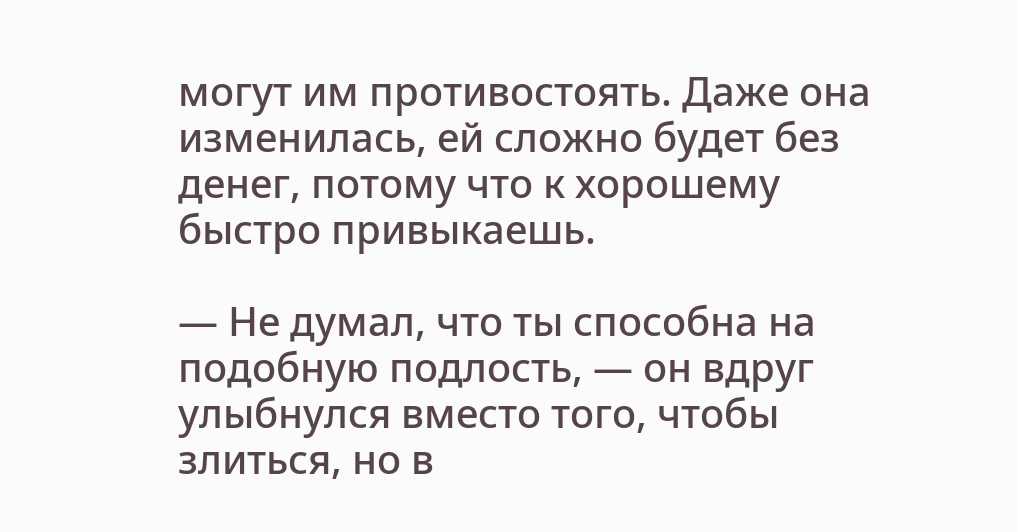могут им противостоять. Даже она изменилась, ей сложно будет без денег, потому что к хорошему быстро привыкаешь.

— Не думал, что ты способна на подобную подлость, — он вдруг улыбнулся вместо того, чтобы злиться, но в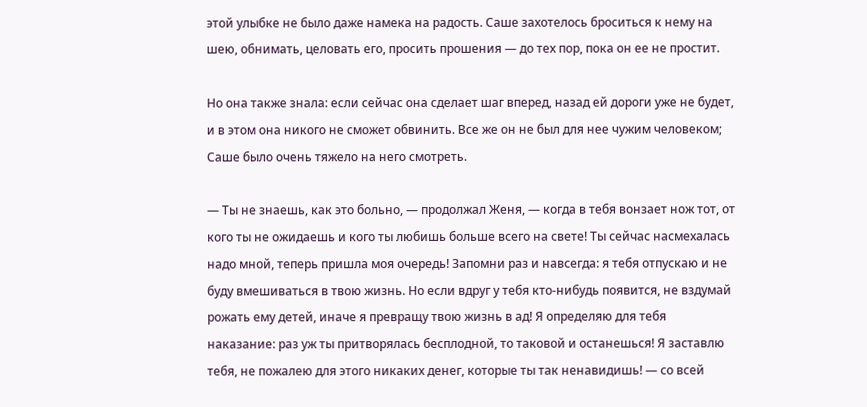этой улыбке не было даже намека на радость. Саше захотелось броситься к нему на шею, обнимать, целовать его, просить прошения — до тех пор, пока он ее не простит.

Но она также знала: если сейчас она сделает шаг вперед, назад ей дороги уже не будет, и в этом она никого не сможет обвинить. Все же он не был для нее чужим человеком; Саше было очень тяжело на него смотреть.

— Ты не знаешь, как это больно, — продолжал Женя, — когда в тебя вонзает нож тот, от кого ты не ожидаешь и кого ты любишь больше всего на свете! Ты сейчас насмехалась надо мной, теперь пришла моя очередь! Запомни раз и навсегда: я тебя отпускаю и не буду вмешиваться в твою жизнь. Но если вдруг у тебя кто-нибудь появится, не вздумай рожать ему детей, иначе я превращу твою жизнь в ад! Я определяю для тебя наказание: раз уж ты притворялась бесплодной, то таковой и останешься! Я заставлю тебя, не пожалею для этого никаких денег, которые ты так ненавидишь! — со всей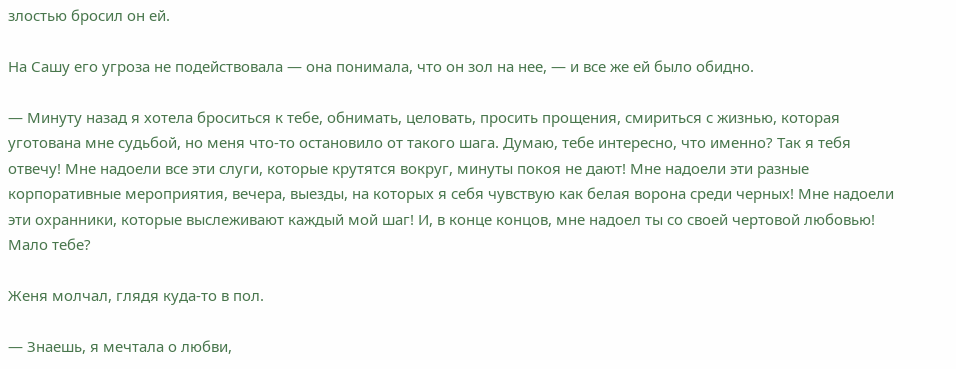злостью бросил он ей.

На Сашу его угроза не подействовала — она понимала, что он зол на нее, — и все же ей было обидно.

— Минуту назад я хотела броситься к тебе, обнимать, целовать, просить прощения, смириться с жизнью, которая уготована мне судьбой, но меня что-то остановило от такого шага. Думаю, тебе интересно, что именно? Так я тебя отвечу! Мне надоели все эти слуги, которые крутятся вокруг, минуты покоя не дают! Мне надоели эти разные корпоративные мероприятия, вечера, выезды, на которых я себя чувствую как белая ворона среди черных! Мне надоели эти охранники, которые выслеживают каждый мой шаг! И, в конце концов, мне надоел ты со своей чертовой любовью! Мало тебе?

Женя молчал, глядя куда-то в пол.

— Знаешь, я мечтала о любви,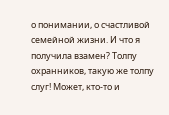о понимании, о счастливой семейной жизни. И что я получила взамен? Толпу охранников, такую же толпу слуг! Может, кто-то и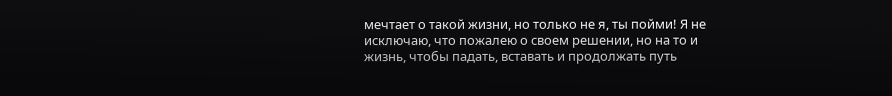мечтает о такой жизни, но только не я, ты пойми! Я не исключаю, что пожалею о своем решении, но на то и жизнь, чтобы падать, вставать и продолжать путь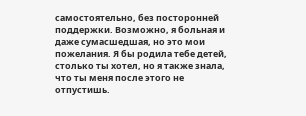самостоятельно, без посторонней поддержки. Возможно, я больная и даже сумасшедшая, но это мои пожелания. Я бы родила тебе детей, столько ты хотел, но я также знала, что ты меня после этого не отпустишь.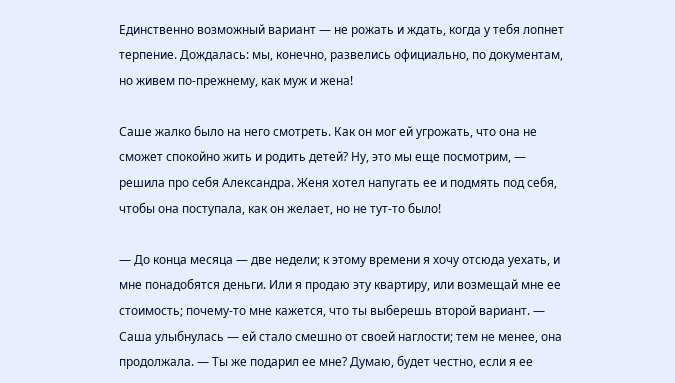Единственно возможный вариант — не рожать и ждать, когда у тебя лопнет терпение. Дождалась: мы, конечно, развелись официально, по документам, но живем по-прежнему, как муж и жена!

Саше жалко было на него смотреть. Как он мог ей угрожать, что она не сможет спокойно жить и родить детей? Ну, это мы еще посмотрим, — решила про себя Александра. Женя хотел напугать ее и подмять под себя, чтобы она поступала, как он желает, но не тут-то было!

— До конца месяца — две недели; к этому времени я хочу отсюда уехать, и мне понадобятся деньги. Или я продаю эту квартиру, или возмещай мне ее стоимость; почему-то мне кажется, что ты выберешь второй вариант. — Саша улыбнулась — ей стало смешно от своей наглости; тем не менее, она продолжала. — Ты же подарил ее мне? Думаю, будет честно, если я ее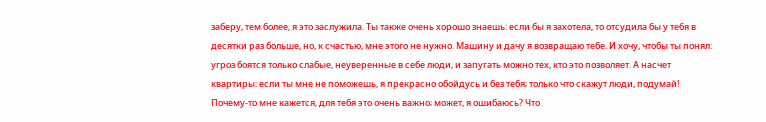заберу, тем более, я это заслужила. Ты также очень хорошо знаешь: если бы я захотела, то отсудила бы у тебя в десятки раз больше, но, к счастью, мне этого не нужно. Машину и дачу я возвращаю тебе. И хочу, чтобы ты понял: угроз боятся только слабые, неуверенные в себе люди, и запугать можно тех, кто это позволяет. А насчет квартиры: если ты мне не поможешь, я прекрасно обойдусь и без тебя; только что скажут люди, подумай! Почему-то мне кажется, для тебя это очень важно; может, я ошибаюсь? Что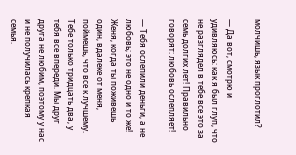молчишь, язык проглотил?

— Да вот, смотрю и удивляюсь: как я был глуп, что не разглядел в тебе все это за семь долгих лет! Правильно говорят: любовь ослепляет!

— Тебя ослепили деньги, а не любовь; это не одно и то же! Женя, когда ты поживешь один, вдалеке от меня, поймешь, что все к лучшему. Тебе только тридцать два, у тебя все впереди. Мы друг друга не любим, поэтому у нас и не получилась крепкая семья.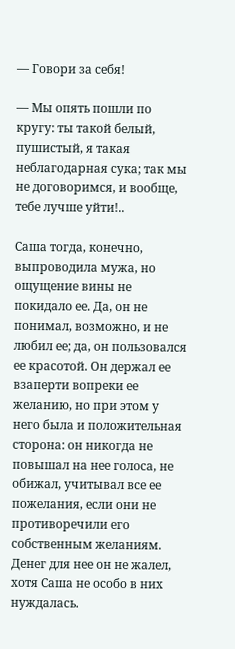— Говори за себя!

— Мы опять пошли по кругу: ты такой белый, пушистый, я такая неблагодарная сука; так мы не договоримся, и вообще, тебе лучше уйти!..

Саша тогда, конечно, выпроводила мужа, но ощущение вины не покидало ее. Да, он не понимал, возможно, и не любил ее; да, он пользовался ее красотой. Он держал ее взаперти вопреки ее желанию, но при этом у него была и положительная сторона: он никогда не повышал на нее голоса, не обижал, учитывал все ее пожелания, если они не противоречили его собственным желаниям. Денег для нее он не жалел, хотя Саша не особо в них нуждалась.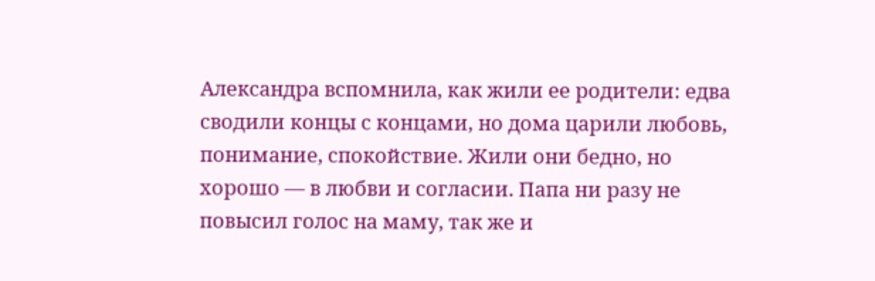Александра вспомнила, как жили ее родители: едва сводили концы с концами, но дома царили любовь, понимание, спокойствие. Жили они бедно, но хорошо — в любви и согласии. Папа ни разу не повысил голос на маму, так же и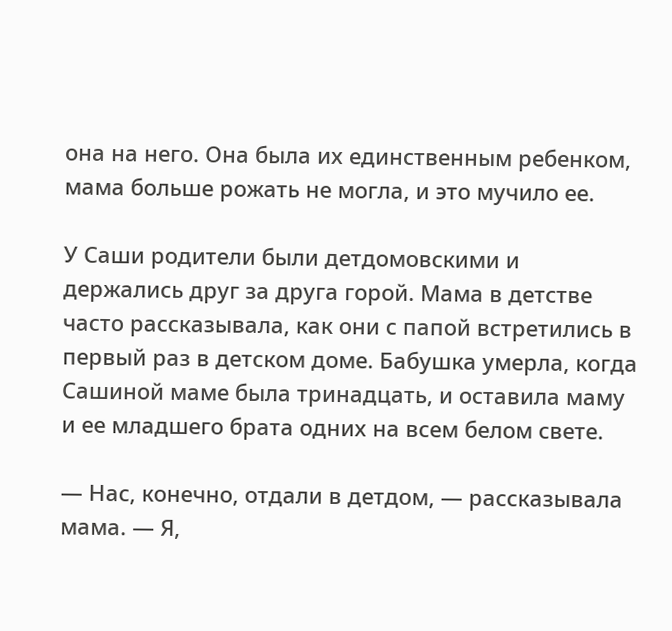она на него. Она была их единственным ребенком, мама больше рожать не могла, и это мучило ее.

У Саши родители были детдомовскими и держались друг за друга горой. Мама в детстве часто рассказывала, как они с папой встретились в первый раз в детском доме. Бабушка умерла, когда Сашиной маме была тринадцать, и оставила маму и ее младшего брата одних на всем белом свете.

— Нас, конечно, отдали в детдом, — рассказывала мама. — Я,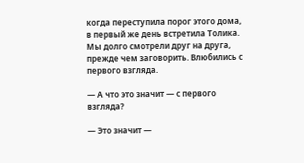когда переступила порог этого дома, в первый же день встретила Толика. Мы долго смотрели друг на друга, прежде чем заговорить. Влюбились с первого взгляда.

— А что это значит — с первого взгляда?

— Это значит —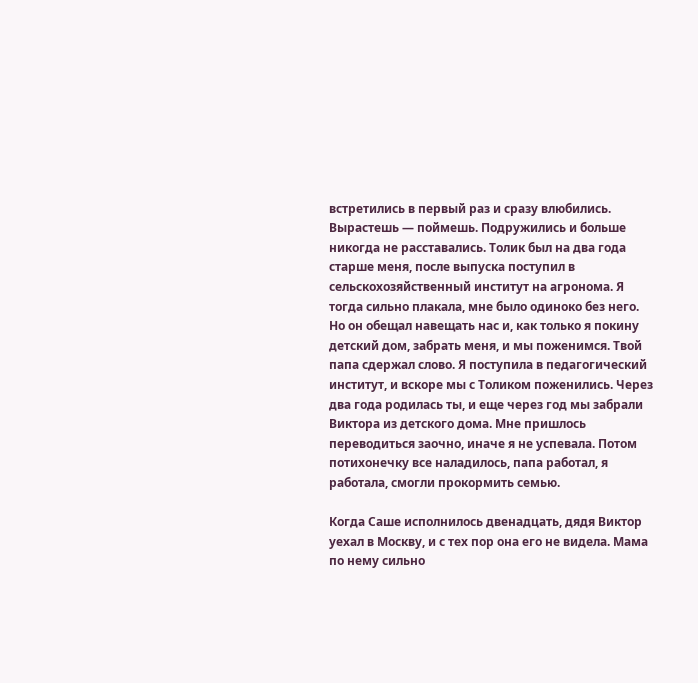встретились в первый раз и сразу влюбились. Вырастешь — поймешь. Подружились и больше никогда не расставались. Толик был на два года старше меня, после выпуска поступил в сельскохозяйственный институт на агронома. Я тогда сильно плакала, мне было одиноко без него. Но он обещал навещать нас и, как только я покину детский дом, забрать меня, и мы поженимся. Твой папа сдержал слово. Я поступила в педагогический институт, и вскоре мы с Толиком поженились. Через два года родилась ты, и еще через год мы забрали Виктора из детского дома. Мне пришлось переводиться заочно, иначе я не успевала. Потом потихонечку все наладилось, папа работал, я работала, смогли прокормить семью.

Когда Саше исполнилось двенадцать, дядя Виктор уехал в Москву, и с тех пор она его не видела. Мама по нему сильно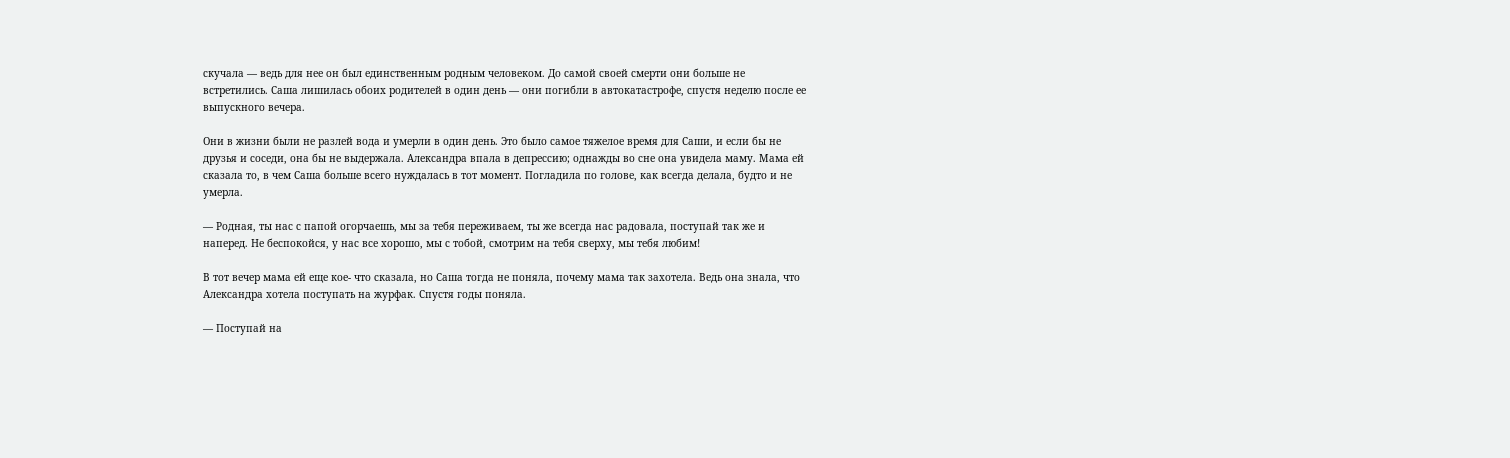скучала — ведь для нее он был единственным родным человеком. До самой своей смерти они больше не встретились. Саша лишилась обоих родителей в один день — они погибли в автокатастрофе, спустя неделю после ее выпускного вечера.

Они в жизни были не разлей вода и умерли в один день. Это было самое тяжелое время для Саши, и если бы не друзья и соседи, она бы не выдержала. Александра впала в депрессию; однажды во сне она увидела маму. Мама ей сказала то, в чем Саша больше всего нуждалась в тот момент. Погладила по голове, как всегда делала, будто и не умерла.

— Родная, ты нас с папой огорчаешь, мы за тебя переживаем, ты же всегда нас радовала, поступай так же и наперед. Не беспокойся, у нас все хорошо, мы с тобой, смотрим на тебя сверху, мы тебя любим!

В тот вечер мама ей еще кое- что сказала, но Саша тогда не поняла, почему мама так захотела. Ведь она знала, что Александра хотела поступать на журфак. Спустя годы поняла.

— Поступай на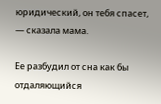юридический, он тебя спасет, — сказала мама.

Ее разбудил от сна как бы отдаляющийся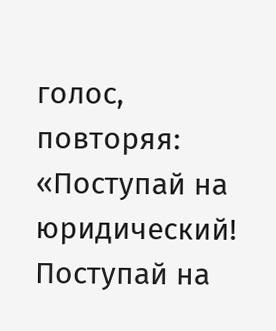голос, повторяя: «Поступай на юридический! Поступай на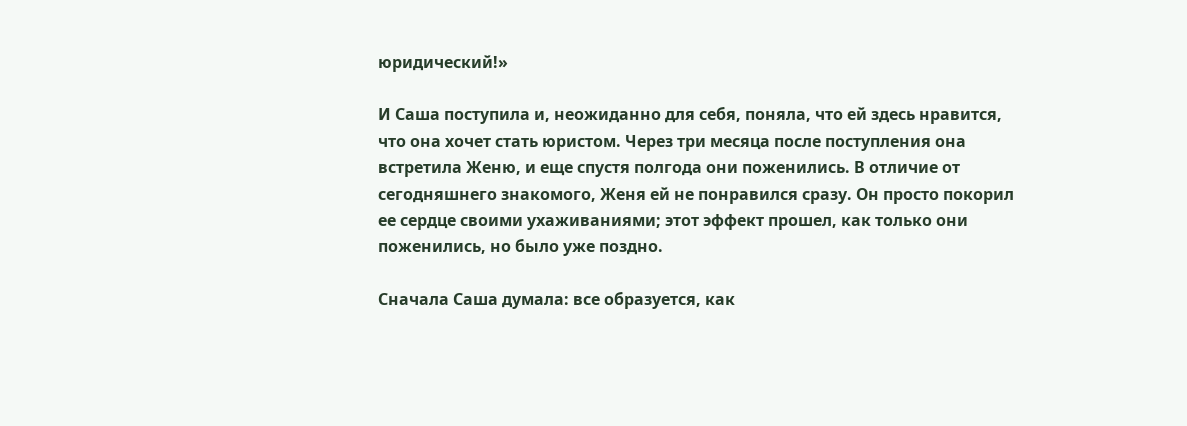юридический!»

И Саша поступила и, неожиданно для себя, поняла, что ей здесь нравится, что она хочет стать юристом. Через три месяца после поступления она встретила Женю, и еще спустя полгода они поженились. В отличие от сегодняшнего знакомого, Женя ей не понравился сразу. Он просто покорил ее сердце своими ухаживаниями; этот эффект прошел, как только они поженились, но было уже поздно.

Сначала Саша думала: все образуется, как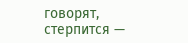говорят, стерпится —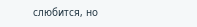слюбится, но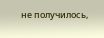не получилось,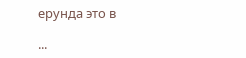ерунда это в

...